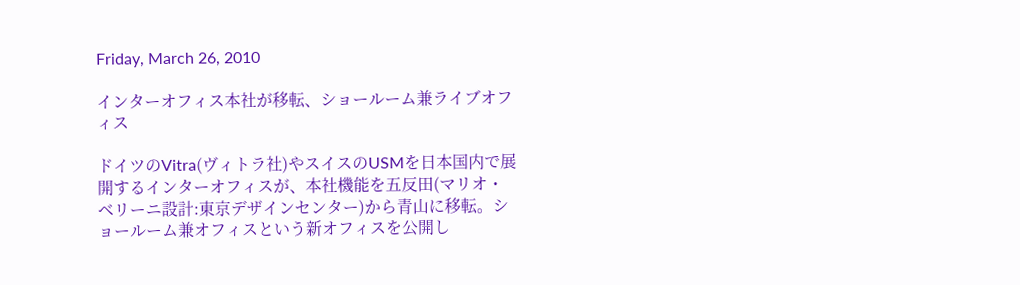Friday, March 26, 2010

インターオフィス本社が移転、ショールーム兼ライブオフィス

ドイツのVitra(ヴィトラ社)やスイスのUSMを日本国内で展開するインターオフィスが、本社機能を五反田(マリオ・ベリーニ設計:東京デザインセンター)から青山に移転。ショールーム兼オフィスという新オフィスを公開し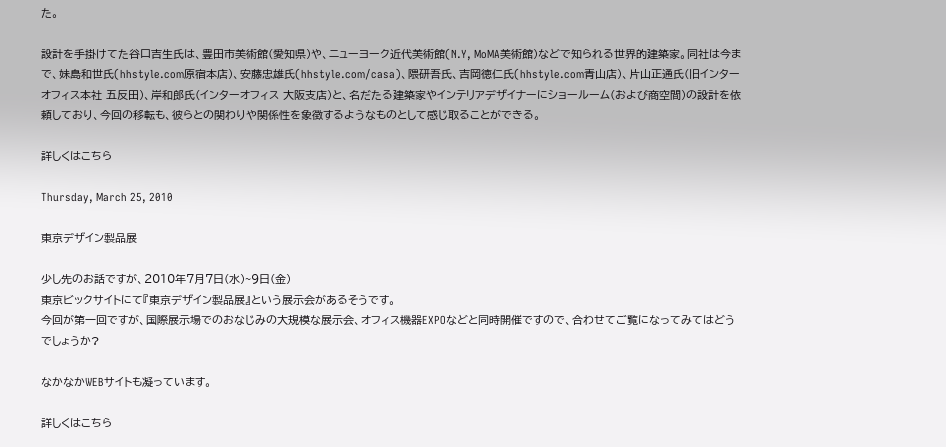た。

設計を手掛けてた谷口吉生氏は、豊田市美術館(愛知県)や、ニューヨーク近代美術館(N.Y, MoMA美術館)などで知られる世界的建築家。同社は今まで、妹島和世氏(hhstyle.com原宿本店)、安藤忠雄氏(hhstyle.com/casa)、隈研吾氏、吉岡徳仁氏(hhstyle.com青山店)、片山正通氏(旧インターオフィス本社 五反田)、岸和郎氏(インターオフィス 大阪支店)と、名だたる建築家やインテリアデザイナーにショールーム(および商空間)の設計を依頼しており、今回の移転も、彼らとの関わりや関係性を象徴するようなものとして感じ取ることができる。

詳しくはこちら

Thursday, March 25, 2010

東京デザイン製品展

少し先のお話ですが、2010年7月7日(水)~9日(金)
東京ビックサイトにて『東京デザイン製品展』という展示会があるそうです。
今回が第一回ですが、国際展示場でのおなじみの大規模な展示会、オフィス機器EXPOなどと同時開催ですので、合わせてご覧になってみてはどうでしょうか?

なかなかWEBサイトも凝っています。

詳しくはこちら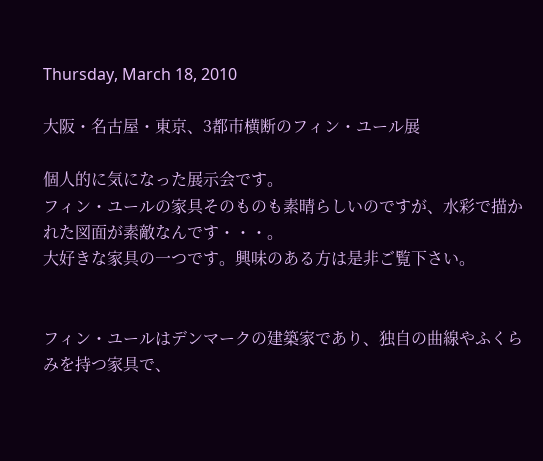Thursday, March 18, 2010

大阪・名古屋・東京、3都市横断のフィン・ユール展

個人的に気になった展示会です。
フィン・ユールの家具そのものも素晴らしいのですが、水彩で描かれた図面が素敵なんです・・・。
大好きな家具の一つです。興味のある方は是非ご覧下さい。


フィン・ユールはデンマークの建築家であり、独自の曲線やふくらみを持つ家具で、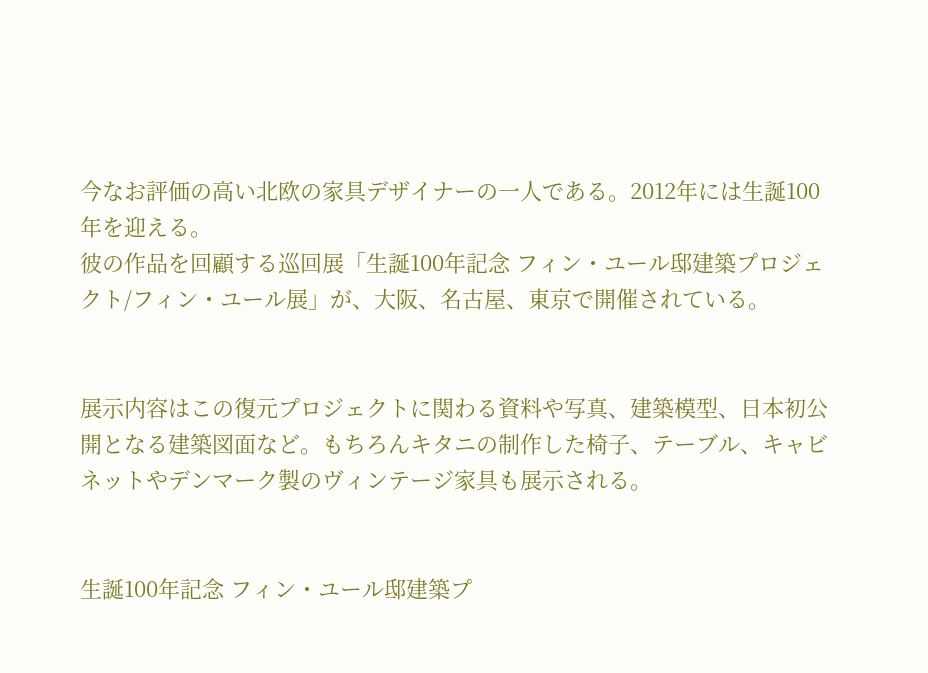今なお評価の高い北欧の家具デザイナーの一人である。2012年には生誕100年を迎える。
彼の作品を回顧する巡回展「生誕100年記念 フィン・ユール邸建築プロジェクト/フィン・ユール展」が、大阪、名古屋、東京で開催されている。


展示内容はこの復元プロジェクトに関わる資料や写真、建築模型、日本初公開となる建築図面など。もちろんキタニの制作した椅子、テーブル、キャビネットやデンマーク製のヴィンテージ家具も展示される。


生誕100年記念 フィン・ユール邸建築プ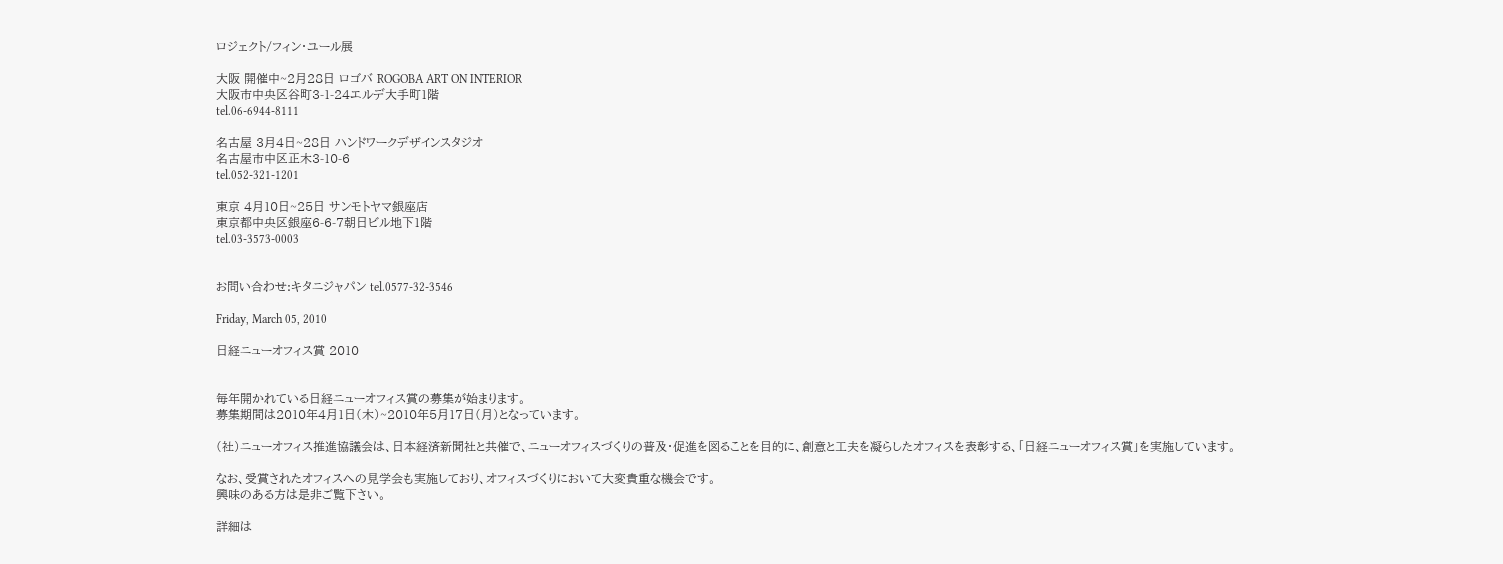ロジェクト/フィン・ユール展

大阪 開催中~2月28日 ロゴバ ROGOBA ART ON INTERIOR
大阪市中央区谷町3-1-24エルデ大手町1階
tel.06-6944-8111

名古屋 3月4日~28日 ハンドワークデザインスタジオ
名古屋市中区正木3-10-6
tel.052-321-1201

東京 4月10日~25日 サンモトヤマ銀座店
東京都中央区銀座6-6-7朝日ビル地下1階
tel.03-3573-0003


お問い合わせ:キタニジャパン tel.0577-32-3546

Friday, March 05, 2010

日経ニューオフィス賞 2010


毎年開かれている日経ニューオフィス賞の募集が始まります。
募集期間は2010年4月1日(木)~2010年5月17日(月)となっています。

(社)ニューオフィス推進協議会は、日本経済新聞社と共催で、ニューオフィスづくりの普及・促進を図ることを目的に、創意と工夫を凝らしたオフィスを表彰する、「日経ニューオフィス賞」を実施しています。

なお、受賞されたオフィスへの見学会も実施しており、オフィスづくりにおいて大変貴重な機会です。
興味のある方は是非ご覧下さい。

詳細は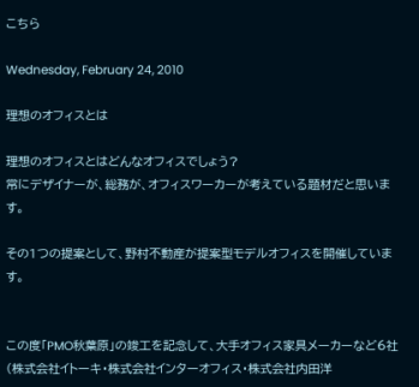こちら

Wednesday, February 24, 2010

理想のオフィスとは

理想のオフィスとはどんなオフィスでしょう?
常にデザイナーが、総務が、オフィスワーカーが考えている題材だと思います。

その1つの提案として、野村不動産が提案型モデルオフィスを開催しています。


この度「PMO秋葉原」の竣工を記念して、大手オフィス家具メーカーなど6社(株式会社イトーキ・株式会社インターオフィス・株式会社内田洋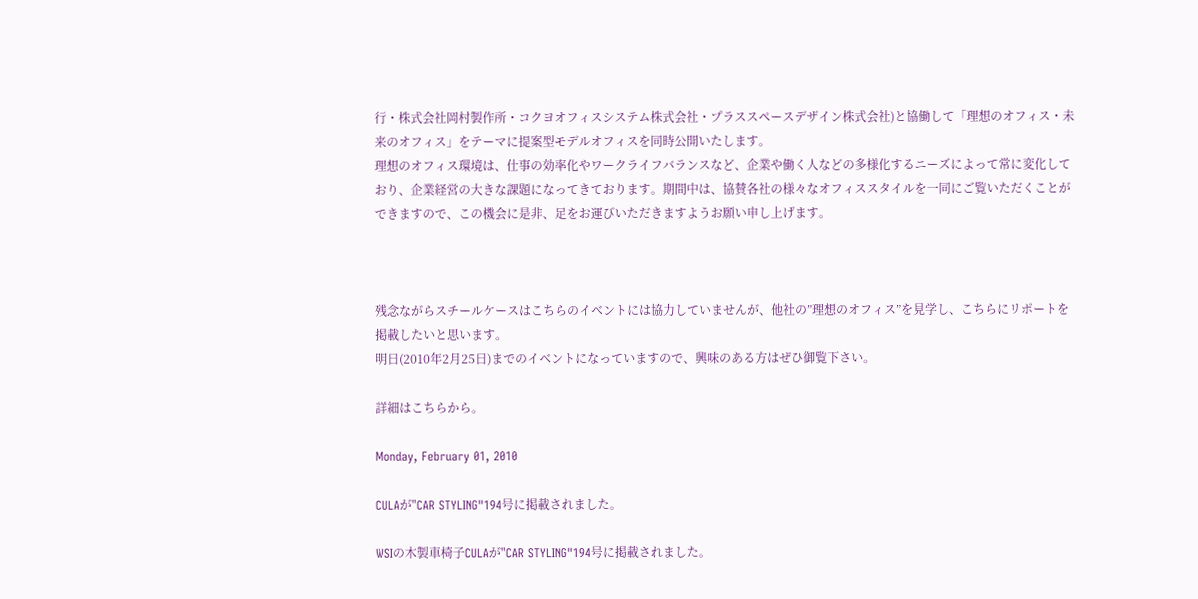行・株式会社岡村製作所・コクヨオフィスシステム株式会社・プラススペースデザイン株式会社)と協働して「理想のオフィス・未来のオフィス」をテーマに提案型モデルオフィスを同時公開いたします。
理想のオフィス環境は、仕事の効率化やワークライフバランスなど、企業や働く人などの多様化するニーズによって常に変化しており、企業経営の大きな課題になってきております。期間中は、協賛各社の様々なオフィススタイルを一同にご覧いただくことができますので、この機会に是非、足をお運びいただきますようお願い申し上げます。



残念ながらスチールケースはこちらのイベントには協力していませんが、他社の”理想のオフィス”を見学し、こちらにリポートを掲載したいと思います。
明日(2010年2月25日)までのイベントになっていますので、興味のある方はぜひ御覧下さい。

詳細はこちらから。

Monday, February 01, 2010

CULAが"CAR STYLING"194号に掲載されました。

WSIの木製車椅子CULAが"CAR STYLING"194号に掲載されました。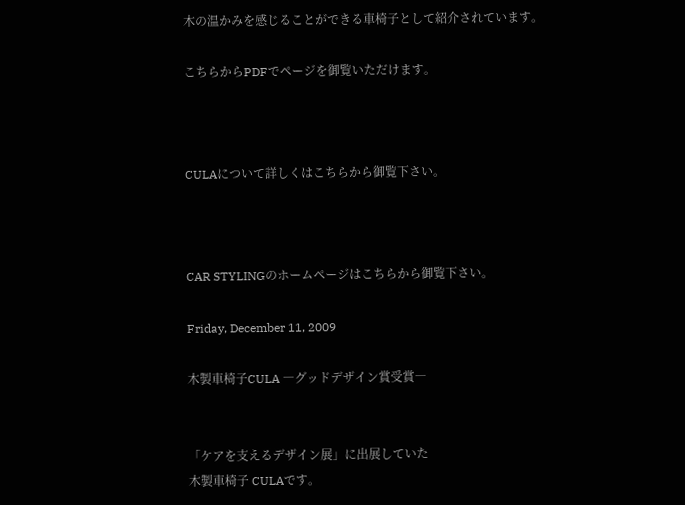木の温かみを感じることができる車椅子として紹介されています。

こちらからPDFでページを御覧いただけます。



CULAについて詳しくはこちらから御覧下さい。



CAR STYLINGのホームページはこちらから御覧下さい。

Friday, December 11, 2009

木製車椅子CULA ―グッドデザイン賞受賞―


「ケアを支えるデザイン展」に出展していた
木製車椅子 CULAです。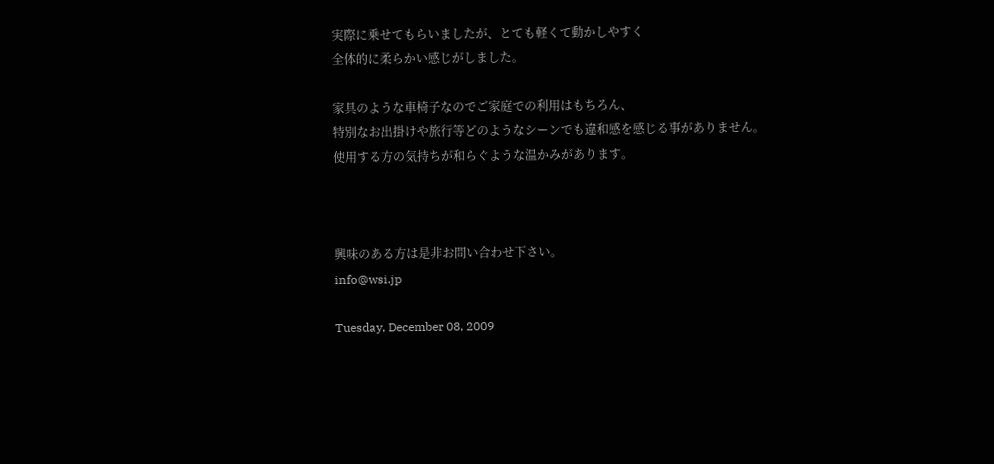実際に乗せてもらいましたが、とても軽くて動かしやすく
全体的に柔らかい感じがしました。

家具のような車椅子なのでご家庭での利用はもちろん、
特別なお出掛けや旅行等どのようなシーンでも違和感を感じる事がありません。
使用する方の気持ちが和らぐような温かみがあります。



興味のある方は是非お問い合わせ下さい。
info@wsi.jp

Tuesday, December 08, 2009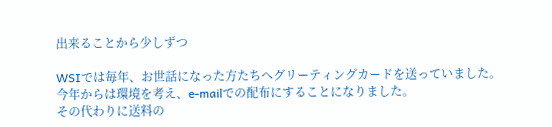出来ることから少しずつ

WSIでは毎年、お世話になった方たちへグリーティングカードを送っていました。
今年からは環境を考え、e-mailでの配布にすることになりました。
その代わりに送料の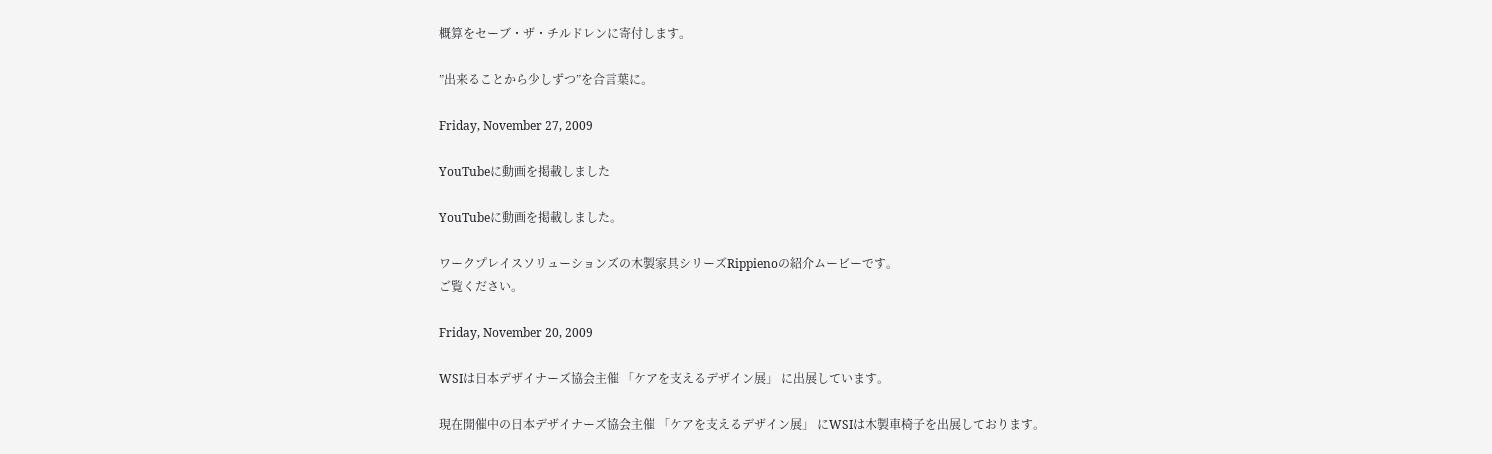概算をセーブ・ザ・チルドレンに寄付します。

”出来ることから少しずつ”を合言葉に。

Friday, November 27, 2009

YouTubeに動画を掲載しました

YouTubeに動画を掲載しました。

ワークプレイスソリューションズの木製家具シリーズRippienoの紹介ムービーです。
ご覧ください。

Friday, November 20, 2009

WSIは日本デザイナーズ協会主催 「ケアを支えるデザイン展」 に出展しています。

現在開催中の日本デザイナーズ協会主催 「ケアを支えるデザイン展」 にWSIは木製車椅子を出展しております。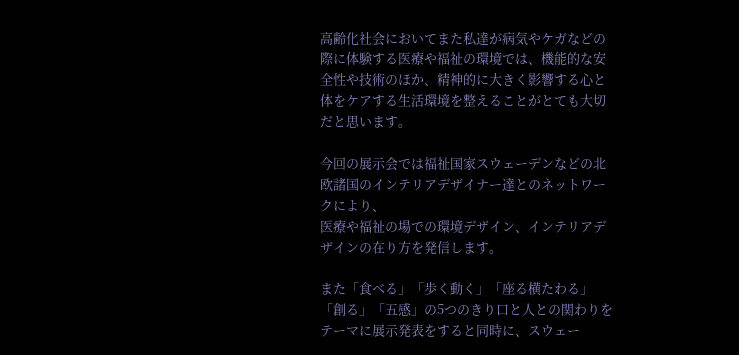高齢化社会においてまた私達が病気やケガなどの際に体験する医療や福祉の環境では、機能的な安全性や技術のほか、精神的に大きく影響する心と体をケアする生活環境を整えることがとても大切だと思います。

今回の展示会では福祉国家スウェーデンなどの北欧諸国のインテリアデザイナー達とのネットワークにより、
医療や福祉の場での環境デザイン、インテリアデザインの在り方を発信します。

また「食べる」「歩く動く」「座る横たわる」「創る」「五感」の5つのきり口と人との関わりをテーマに展示発表をすると同時に、スウェー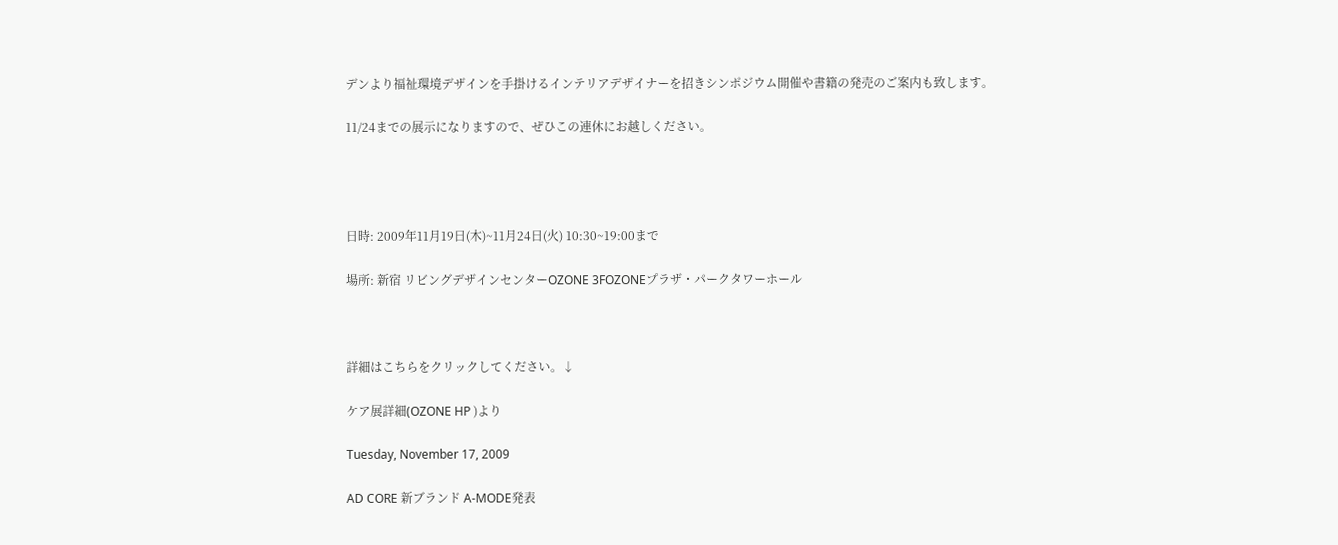デンより福祉環境デザインを手掛けるインテリアデザイナーを招きシンポジウム開催や書籍の発売のご案内も致します。

11/24までの展示になりますので、ぜひこの連休にお越しください。




日時: 2009年11月19日(木)~11月24日(火) 10:30~19:00まで

場所: 新宿 リビングデザインセンターOZONE 3FOZONEプラザ・パークタワーホール



詳細はこちらをクリックしてください。↓

ケア展詳細(OZONE HP )より

Tuesday, November 17, 2009

AD CORE 新ブランド A-MODE発表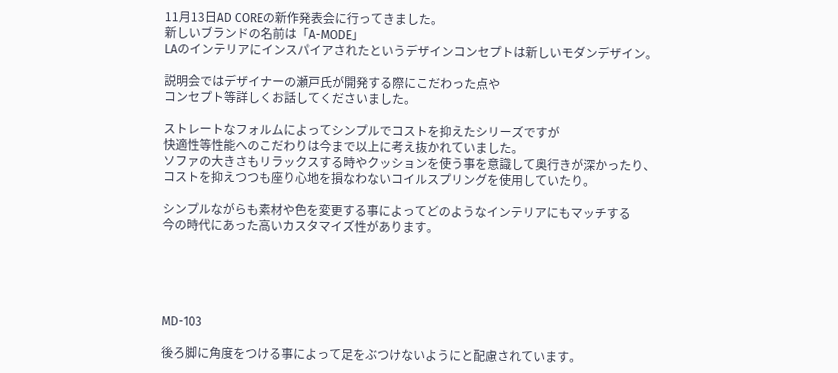11月13日AD COREの新作発表会に行ってきました。
新しいブランドの名前は「A-MODE」
LAのインテリアにインスパイアされたというデザインコンセプトは新しいモダンデザイン。

説明会ではデザイナーの瀬戸氏が開発する際にこだわった点や
コンセプト等詳しくお話してくださいました。

ストレートなフォルムによってシンプルでコストを抑えたシリーズですが
快適性等性能へのこだわりは今まで以上に考え抜かれていました。
ソファの大きさもリラックスする時やクッションを使う事を意識して奥行きが深かったり、
コストを抑えつつも座り心地を損なわないコイルスプリングを使用していたり。

シンプルながらも素材や色を変更する事によってどのようなインテリアにもマッチする
今の時代にあった高いカスタマイズ性があります。





MD-103

後ろ脚に角度をつける事によって足をぶつけないようにと配慮されています。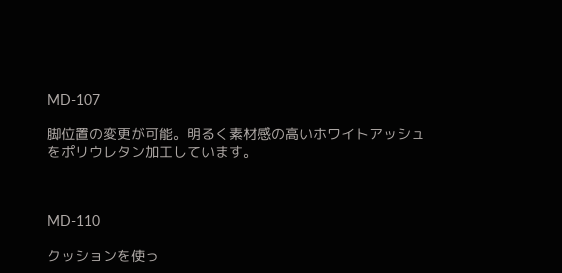MD-107

脚位置の変更が可能。明るく素材感の高いホワイトアッシュをポリウレタン加工しています。



MD-110

クッションを使っ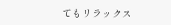てもリラックス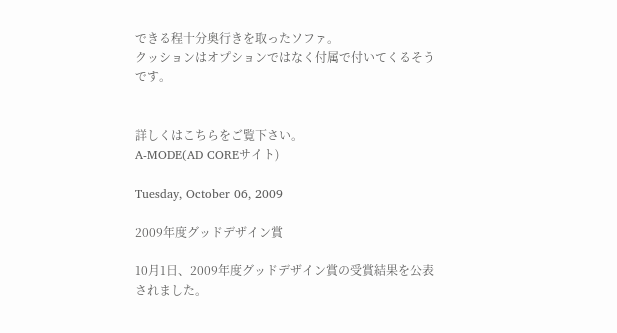できる程十分奥行きを取ったソファ。
クッションはオプションではなく付属で付いてくるそうです。


詳しくはこちらをご覧下さい。
A-MODE(AD COREサイト)

Tuesday, October 06, 2009

2009年度グッドデザイン賞

10月1日、2009年度グッドデザイン賞の受賞結果を公表されました。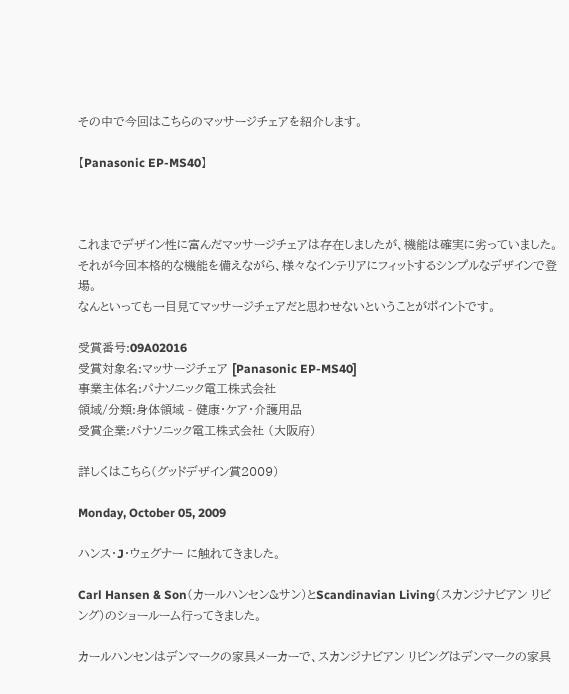その中で今回はこちらのマッサージチェアを紹介します。

【Panasonic EP-MS40】



これまでデザイン性に富んだマッサージチェアは存在しましたが、機能は確実に劣っていました。それが今回本格的な機能を備えながら、様々なインテリアにフィットするシンプルなデザインで登場。
なんといっても一目見てマッサージチェアだと思わせないということがポイントです。

受賞番号:09A02016
受賞対象名:マッサージチェア [Panasonic EP-MS40]
事業主体名:パナソニック電工株式会社
領域/分類:身体領域 - 健康・ケア・介護用品
受賞企業:パナソニック電工株式会社 (大阪府)

詳しくはこちら(グッドデザイン賞2009)

Monday, October 05, 2009

ハンス・J・ウェグナー に触れてきました。

Carl Hansen & Son(カールハンセン&サン)とScandinavian Living(スカンジナビアン リビング)のショールーム行ってきました。

カールハンセンはデンマークの家具メーカーで、スカンジナビアン リビングはデンマークの家具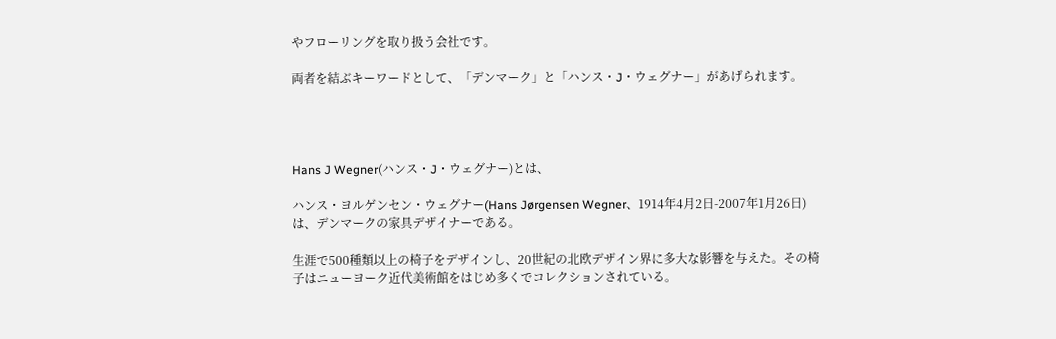やフローリングを取り扱う会社です。

両者を結ぶキーワードとして、「デンマーク」と「ハンス・J・ウェグナー」があげられます。




Hans J Wegner(ハンス・J・ウェグナー)とは、

ハンス・ヨルゲンセン・ウェグナー(Hans Jørgensen Wegner、1914年4月2日-2007年1月26日)は、デンマークの家具デザイナーである。

生涯で500種類以上の椅子をデザインし、20世紀の北欧デザイン界に多大な影響を与えた。その椅子はニューヨーク近代美術館をはじめ多くでコレクションされている。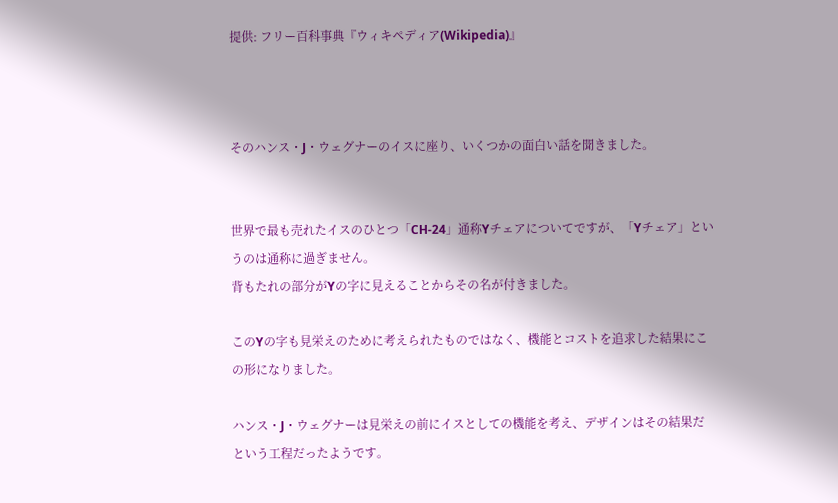提供: フリー百科事典『ウィキペディア(Wikipedia)』



そのハンス・J・ウェグナーのイスに座り、いくつかの面白い話を聞きました。


世界で最も売れたイスのひとつ「CH-24」通称Yチェアについてですが、「Yチェア」というのは通称に過ぎません。
背もたれの部分がYの字に見えることからその名が付きました。

このYの字も見栄えのために考えられたものではなく、機能とコストを追求した結果にこの形になりました。

ハンス・J・ウェグナーは見栄えの前にイスとしての機能を考え、デザインはその結果だという工程だったようです。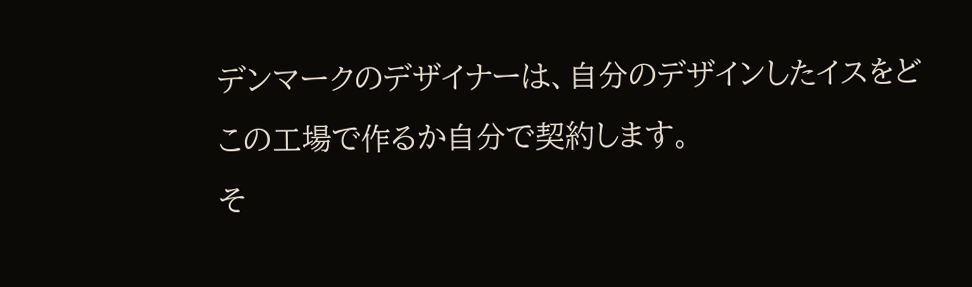デンマークのデザイナーは、自分のデザインしたイスをどこの工場で作るか自分で契約します。
そ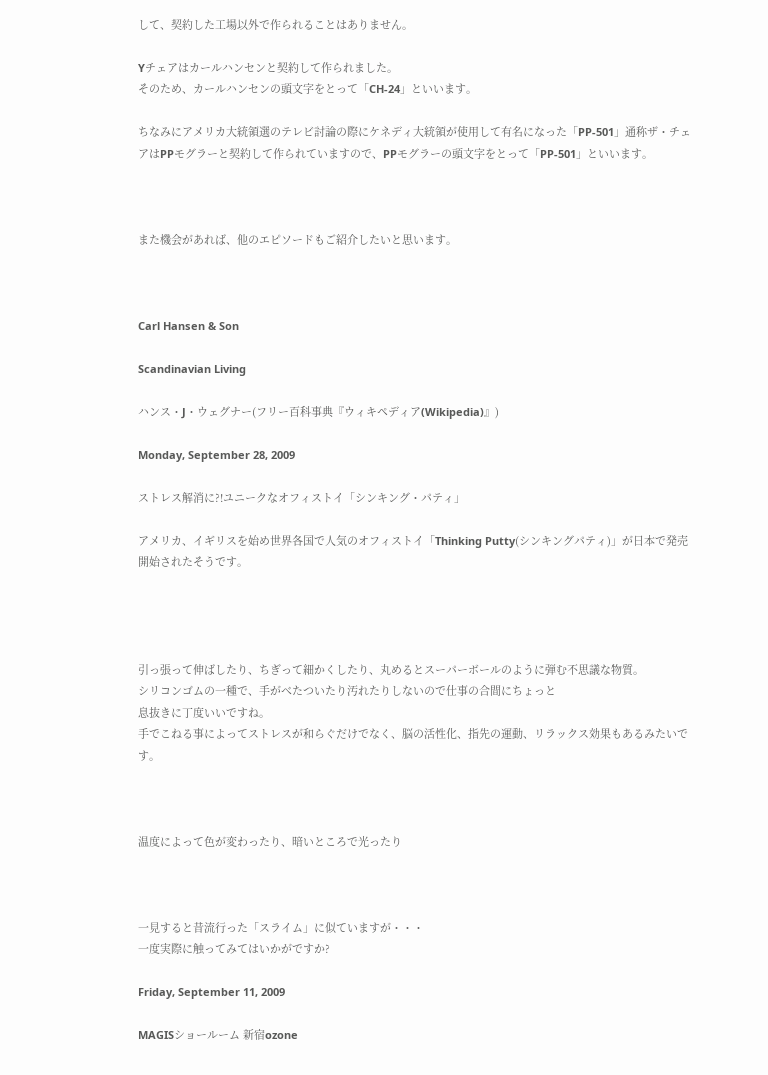して、契約した工場以外で作られることはありません。

Yチェアはカールハンセンと契約して作られました。
そのため、カールハンセンの頭文字をとって「CH-24」といいます。

ちなみにアメリカ大統領選のテレビ討論の際にケネディ大統領が使用して有名になった「PP-501」通称ザ・チェアはPPモグラーと契約して作られていますので、PPモグラーの頭文字をとって「PP-501」といいます。



また機会があれば、他のエピソードもご紹介したいと思います。



Carl Hansen & Son

Scandinavian Living

ハンス・J・ウェグナー(フリー百科事典『ウィキペディア(Wikipedia)』)

Monday, September 28, 2009

ストレス解消に?!ユニークなオフィストイ「シンキング・パティ」

アメリカ、イギリスを始め世界各国で人気のオフィストイ「Thinking Putty(シンキングパティ)」が日本で発売開始されたそうです。




引っ張って伸ばしたり、ちぎって細かくしたり、丸めるとスーパーボールのように弾む不思議な物質。
シリコンゴムの一種で、手がべたついたり汚れたりしないので仕事の合間にちょっと
息抜きに丁度いいですね。
手でこねる事によってストレスが和らぐだけでなく、脳の活性化、指先の運動、リラックス効果もあるみたいです。



温度によって色が変わったり、暗いところで光ったり



一見すると昔流行った「スライム」に似ていますが・・・
一度実際に触ってみてはいかがですか?

Friday, September 11, 2009

MAGISショールーム 新宿ozone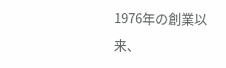1976年の創業以来、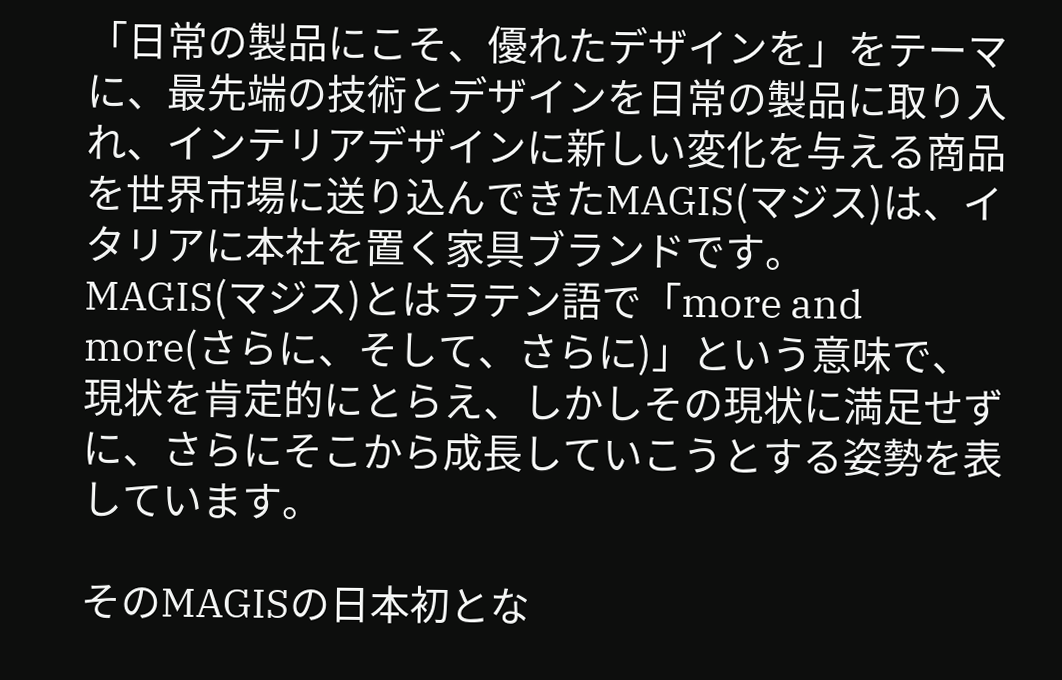「日常の製品にこそ、優れたデザインを」をテーマに、最先端の技術とデザインを日常の製品に取り入れ、インテリアデザインに新しい変化を与える商品を世界市場に送り込んできたMAGIS(マジス)は、イタリアに本社を置く家具ブランドです。
MAGIS(マジス)とはラテン語で「more and more(さらに、そして、さらに)」という意味で、現状を肯定的にとらえ、しかしその現状に満足せずに、さらにそこから成長していこうとする姿勢を表しています。

そのMAGISの日本初とな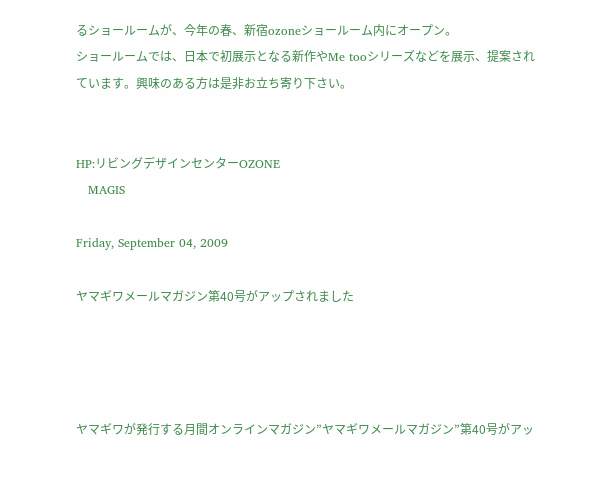るショールームが、今年の春、新宿ozoneショールーム内にオープン。
ショールームでは、日本で初展示となる新作やMe tooシリーズなどを展示、提案されています。興味のある方は是非お立ち寄り下さい。


HP:リビングデザインセンターOZONE
   MAGIS

Friday, September 04, 2009

ヤマギワメールマガジン第40号がアップされました




ヤマギワが発行する月間オンラインマガジン”ヤマギワメールマガジン”第40号がアッ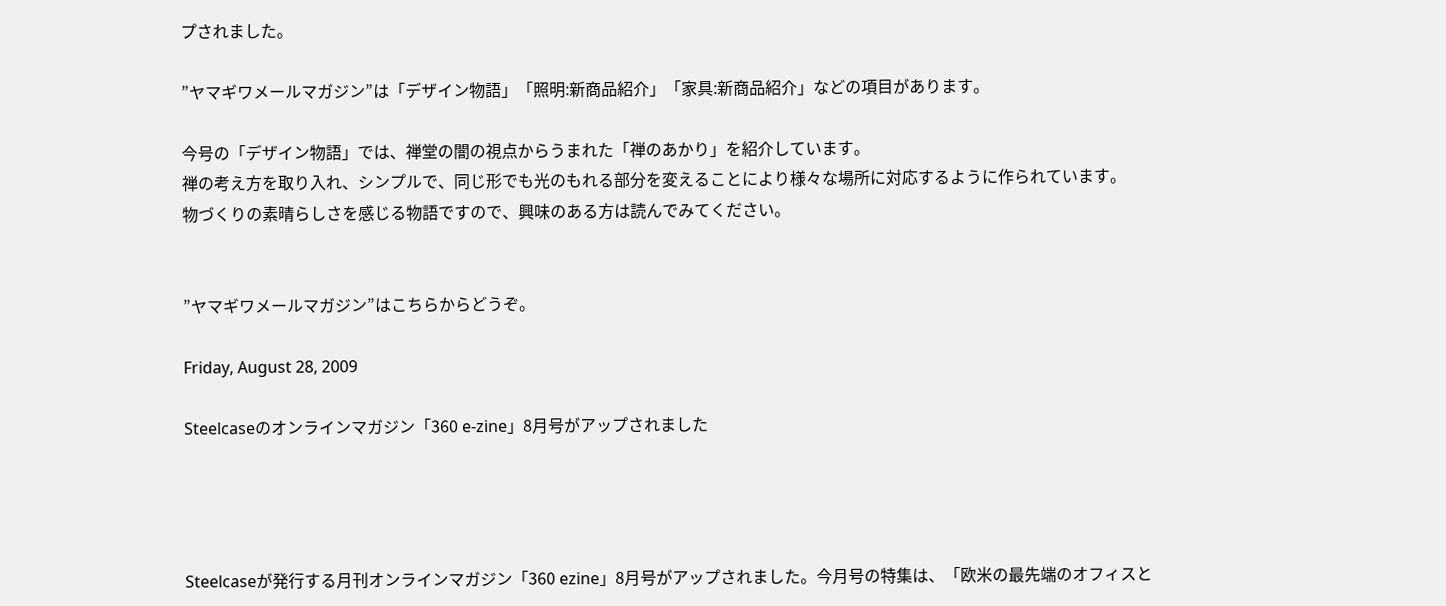プされました。

”ヤマギワメールマガジン”は「デザイン物語」「照明:新商品紹介」「家具:新商品紹介」などの項目があります。

今号の「デザイン物語」では、禅堂の闇の視点からうまれた「禅のあかり」を紹介しています。
禅の考え方を取り入れ、シンプルで、同じ形でも光のもれる部分を変えることにより様々な場所に対応するように作られています。
物づくりの素晴らしさを感じる物語ですので、興味のある方は読んでみてください。


”ヤマギワメールマガジン”はこちらからどうぞ。

Friday, August 28, 2009

Steelcaseのオンラインマガジン「360 e-zine」8月号がアップされました




Steelcaseが発行する月刊オンラインマガジン「360 ezine」8月号がアップされました。今月号の特集は、「欧米の最先端のオフィスと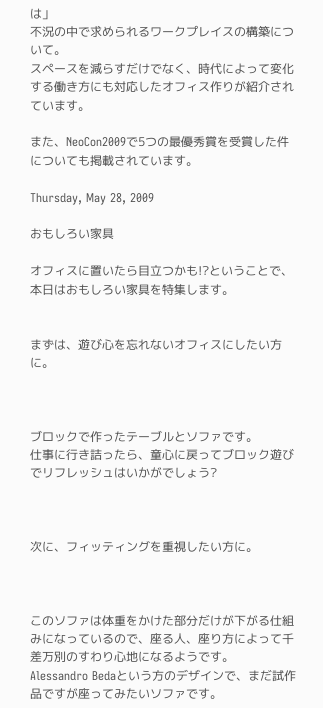は」
不況の中で求められるワークプレイスの構築について。
スペースを減らすだけでなく、時代によって変化する働き方にも対応したオフィス作りが紹介されています。

また、NeoCon2009で5つの最優秀賞を受賞した件についても掲載されています。

Thursday, May 28, 2009

おもしろい家具

オフィスに置いたら目立つかも!?ということで、本日はおもしろい家具を特集します。


まずは、遊び心を忘れないオフィスにしたい方に。



ブロックで作ったテーブルとソファです。
仕事に行き詰ったら、童心に戻ってブロック遊びでリフレッシュはいかがでしょう?



次に、フィッティングを重視したい方に。



このソファは体重をかけた部分だけが下がる仕組みになっているので、座る人、座り方によって千差万別のすわり心地になるようです。
Alessandro Bedaという方のデザインで、まだ試作品ですが座ってみたいソファです。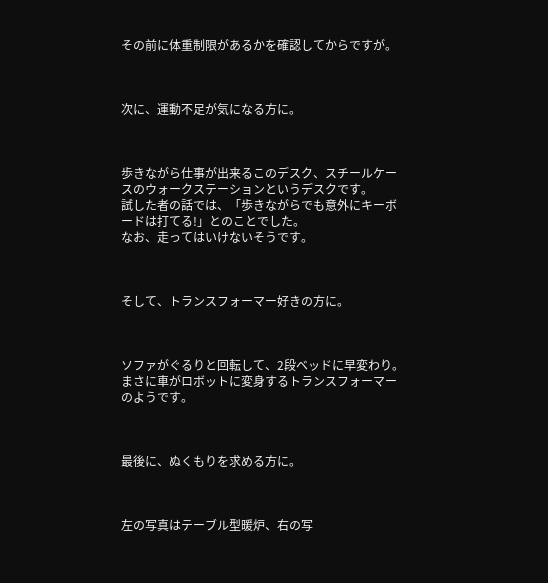その前に体重制限があるかを確認してからですが。



次に、運動不足が気になる方に。



歩きながら仕事が出来るこのデスク、スチールケースのウォークステーションというデスクです。
試した者の話では、「歩きながらでも意外にキーボードは打てる!」とのことでした。
なお、走ってはいけないそうです。



そして、トランスフォーマー好きの方に。



ソファがぐるりと回転して、2段ベッドに早変わり。
まさに車がロボットに変身するトランスフォーマーのようです。



最後に、ぬくもりを求める方に。



左の写真はテーブル型暖炉、右の写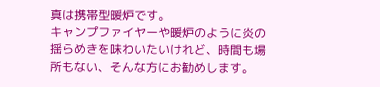真は携帯型暖炉です。
キャンプファイヤーや暖炉のように炎の揺らめきを味わいたいけれど、時間も場所もない、そんな方にお勧めします。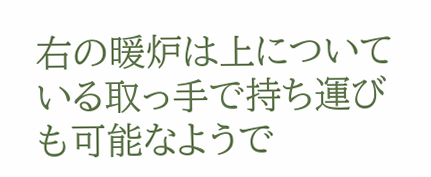右の暖炉は上についている取っ手で持ち運びも可能なようで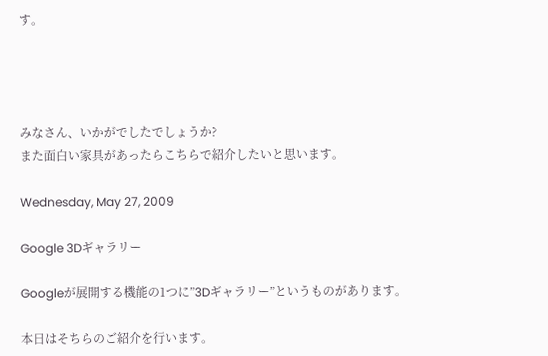す。




みなさん、いかがでしたでしょうか?
また面白い家具があったらこちらで紹介したいと思います。

Wednesday, May 27, 2009

Google 3Dギャラリー

Googleが展開する機能の1つに”3Dギャラリー”というものがあります。

本日はそちらのご紹介を行います。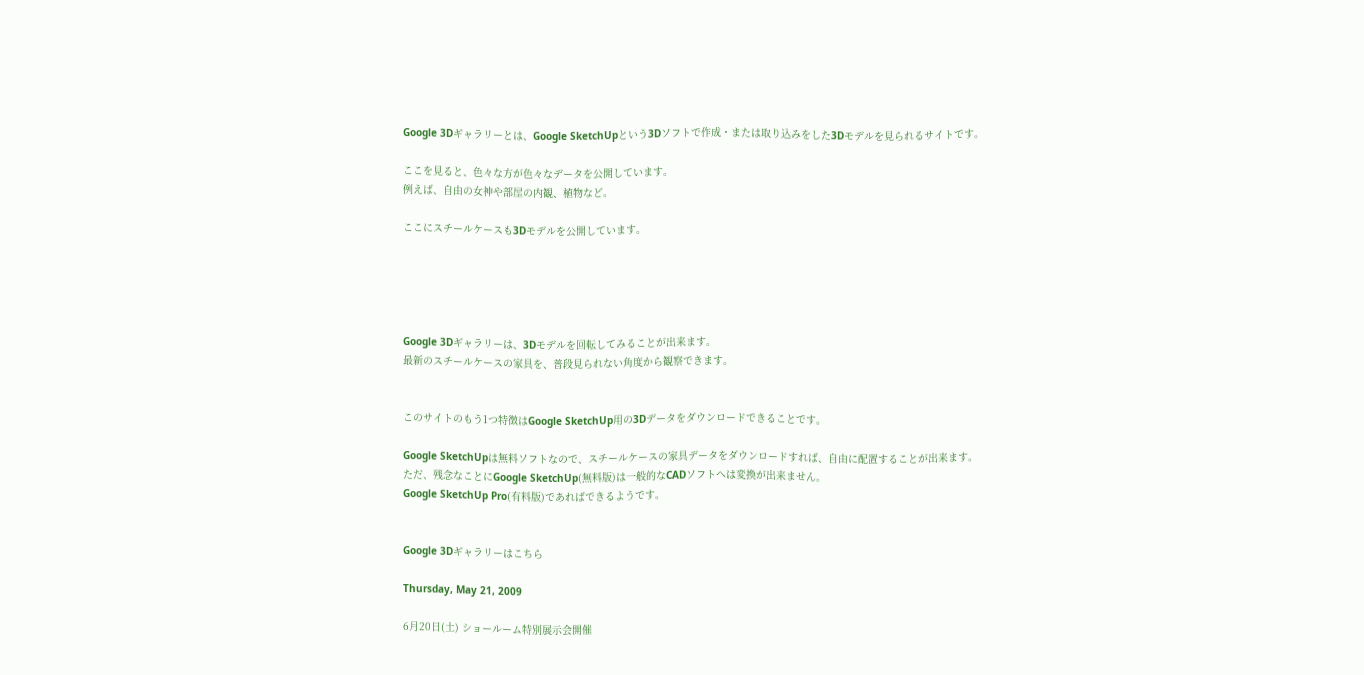Google 3Dギャラリーとは、Google SketchUpという3Dソフトで作成・または取り込みをした3Dモデルを見られるサイトです。

ここを見ると、色々な方が色々なデータを公開しています。
例えば、自由の女神や部屋の内観、植物など。

ここにスチールケースも3Dモデルを公開しています。





Google 3Dギャラリーは、3Dモデルを回転してみることが出来ます。
最新のスチールケースの家具を、普段見られない角度から観察できます。


このサイトのもう1つ特徴はGoogle SketchUp用の3Dデータをダウンロードできることです。

Google SketchUpは無料ソフトなので、スチールケースの家具データをダウンロードすれば、自由に配置することが出来ます。
ただ、残念なことにGoogle SketchUp(無料版)は一般的なCADソフトへは変換が出来ません。
Google SketchUp Pro(有料版)であればできるようです。


Google 3Dギャラリーはこちら

Thursday, May 21, 2009

6月20日(土) ショールーム特別展示会開催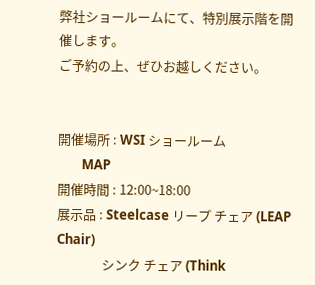弊社ショールームにて、特別展示階を開催します。
ご予約の上、ぜひお越しください。


開催場所 : WSI ショールーム
        MAP
開催時間 : 12:00~18:00
展示品 : Steelcase リープ チェア (LEAP Chair)
               シンク チェア (Think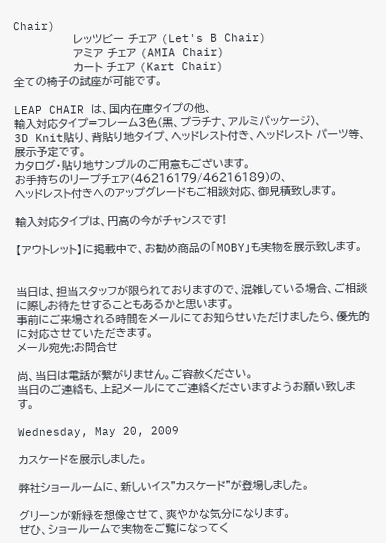Chair)
               レッツビー チェア (Let's B Chair)
               アミア チェア (AMIA Chair)
               カート チェア (Kart Chair)
全ての椅子の試座が可能です。

LEAP CHAIR は、国内在庫タイプの他、
輸入対応タイプ=フレーム3色(黒、プラチナ、アルミパッケージ)、
3D Knit貼り、背貼り地タイプ、ヘッドレスト付き、ヘッドレスト パーツ等、展示予定です。
カタログ・貼り地サンプルのご用意もございます。
お手持ちのリープチェア(46216179/46216189)の、
ヘッドレスト付きへのアップグレードもご相談対応、御見積致します。

輸入対応タイプは、円高の今がチャンスです!

【アウトレット】に掲載中で、お勧め商品の「MOBY」も実物を展示致します。


当日は、担当スタッフが限られておりますので、混雑している場合、ご相談に際しお待たせすることもあるかと思います。
事前にご来場される時間をメールにてお知らせいただけましたら、優先的に対応させていただきます。
メール宛先:お問合せ

尚、当日は電話が繋がりません。ご容赦ください。
当日のご連絡も、上記メールにてご連絡くださいますようお願い致します。

Wednesday, May 20, 2009

カスケードを展示しました。

弊社ショールームに、新しいイス"カスケード"が登場しました。

グリーンが新緑を想像させて、爽やかな気分になります。
ぜひ、ショールームで実物をご覧になってく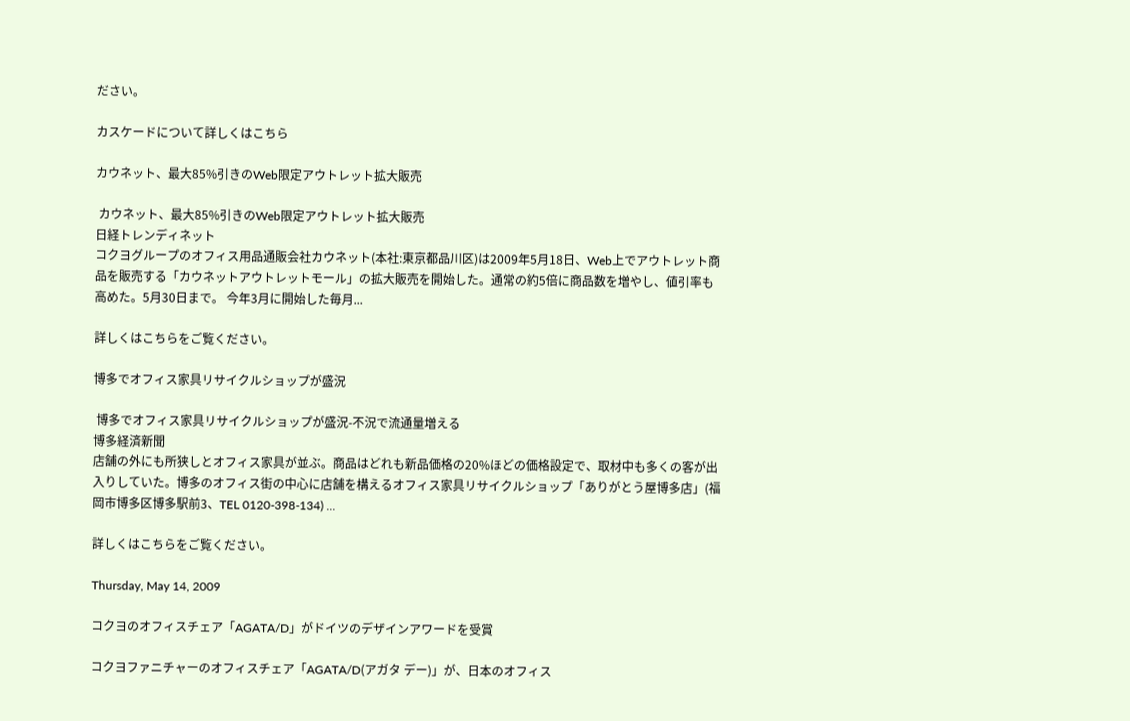ださい。

カスケードについて詳しくはこちら

カウネット、最大85%引きのWeb限定アウトレット拡大販売

 カウネット、最大85%引きのWeb限定アウトレット拡大販売
日経トレンディネット
コクヨグループのオフィス用品通販会社カウネット(本社:東京都品川区)は2009年5月18日、Web上でアウトレット商品を販売する「カウネットアウトレットモール」の拡大販売を開始した。通常の約5倍に商品数を増やし、値引率も高めた。5月30日まで。 今年3月に開始した毎月...

詳しくはこちらをご覧ください。

博多でオフィス家具リサイクルショップが盛況

 博多でオフィス家具リサイクルショップが盛況-不況で流通量増える
博多経済新聞
店舗の外にも所狭しとオフィス家具が並ぶ。商品はどれも新品価格の20%ほどの価格設定で、取材中も多くの客が出入りしていた。博多のオフィス街の中心に店舗を構えるオフィス家具リサイクルショップ「ありがとう屋博多店」(福岡市博多区博多駅前3、TEL 0120-398-134) ...

詳しくはこちらをご覧ください。

Thursday, May 14, 2009

コクヨのオフィスチェア「AGATA/D」がドイツのデザインアワードを受賞

コクヨファニチャーのオフィスチェア「AGATA/D(アガタ デー)」が、日本のオフィス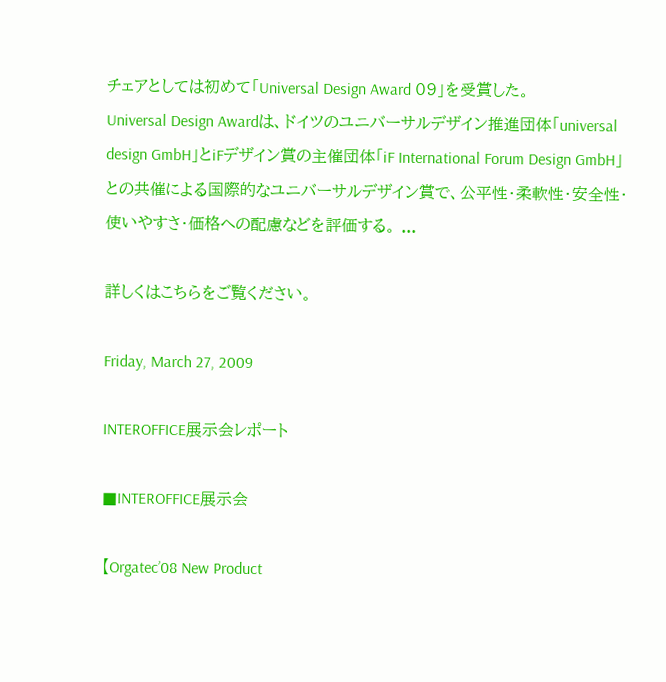チェアとしては初めて「Universal Design Award 09」を受賞した。
Universal Design Awardは、ドイツのユニバーサルデザイン推進団体「universal design GmbH」とiFデザイン賞の主催団体「iF International Forum Design GmbH」との共催による国際的なユニバーサルデザイン賞で、公平性・柔軟性・安全性・使いやすさ・価格への配慮などを評価する。 ...

詳しくはこちらをご覧ください。

Friday, March 27, 2009

INTEROFFICE展示会レポート

■INTEROFFICE展示会

【Orgatec’08 New Product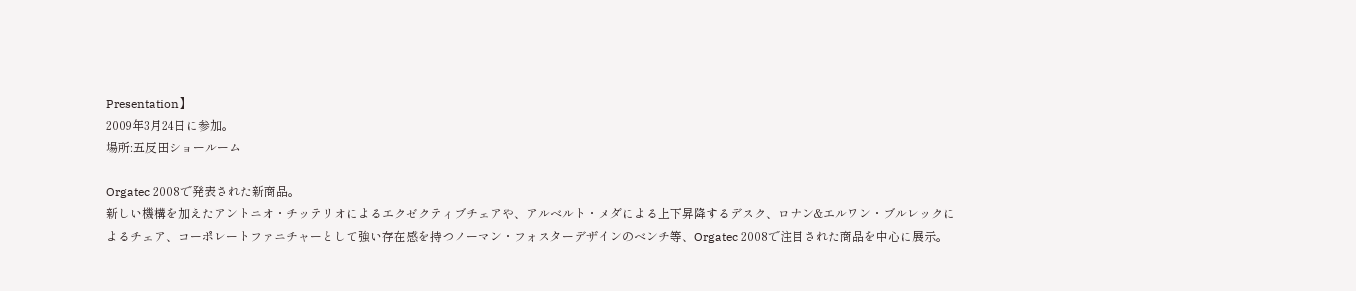Presentation】
2009年3月24日に参加。
場所:五反田ショールーム

Orgatec 2008で発表された新商品。
新しい機構を加えたアントニオ・チッテリオによるエクゼクティブチェアや、アルベルト・メダによる上下昇降するデスク、ロナン&エルワン・ブルレックによるチェア、コーポレートファニチャーとして強い存在感を持つノーマン・フォスターデザインのベンチ等、Orgatec 2008で注目された商品を中心に展示。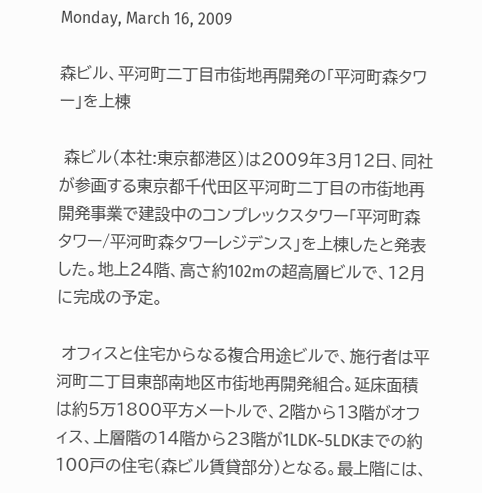Monday, March 16, 2009

森ビル、平河町二丁目市街地再開発の「平河町森タワー」を上棟

 森ビル(本社:東京都港区)は2009年3月12日、同社が参画する東京都千代田区平河町二丁目の市街地再開発事業で建設中のコンプレックスタワー「平河町森タワー/平河町森タワーレジデンス」を上棟したと発表した。地上24階、高さ約102mの超高層ビルで、12月に完成の予定。

 オフィスと住宅からなる複合用途ビルで、施行者は平河町二丁目東部南地区市街地再開発組合。延床面積は約5万1800平方メートルで、2階から13階がオフィス、上層階の14階から23階が1LDK~5LDKまでの約100戸の住宅(森ビル賃貸部分)となる。最上階には、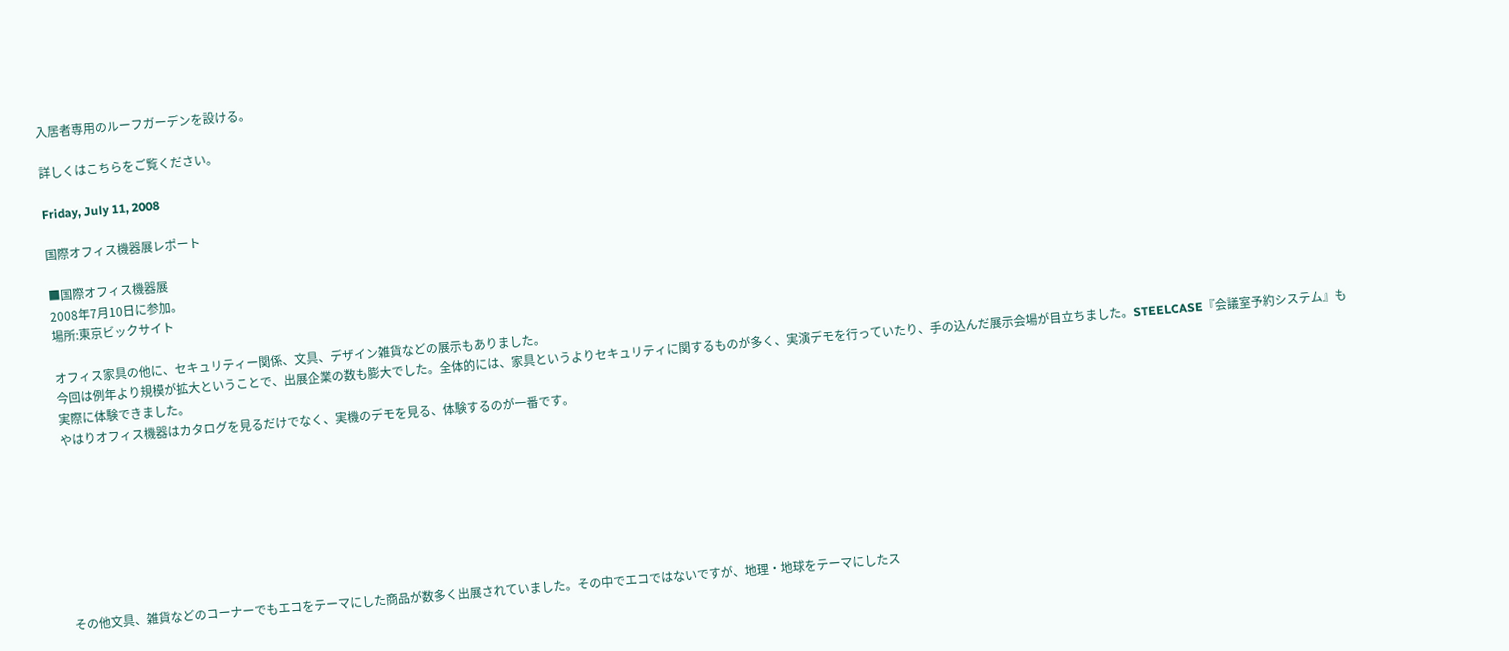入居者専用のルーフガーデンを設ける。

詳しくはこちらをご覧ください。

Friday, July 11, 2008

国際オフィス機器展レポート

■国際オフィス機器展
2008年7月10日に参加。
場所:東京ビックサイト

オフィス家具の他に、セキュリティー関係、文具、デザイン雑貨などの展示もありました。
今回は例年より規模が拡大ということで、出展企業の数も膨大でした。全体的には、家具というよりセキュリティに関するものが多く、実演デモを行っていたり、手の込んだ展示会場が目立ちました。STEELCASE『会議室予約システム』も実際に体験できました。
やはりオフィス機器はカタログを見るだけでなく、実機のデモを見る、体験するのが一番です。








その他文具、雑貨などのコーナーでもエコをテーマにした商品が数多く出展されていました。その中でエコではないですが、地理・地球をテーマにしたス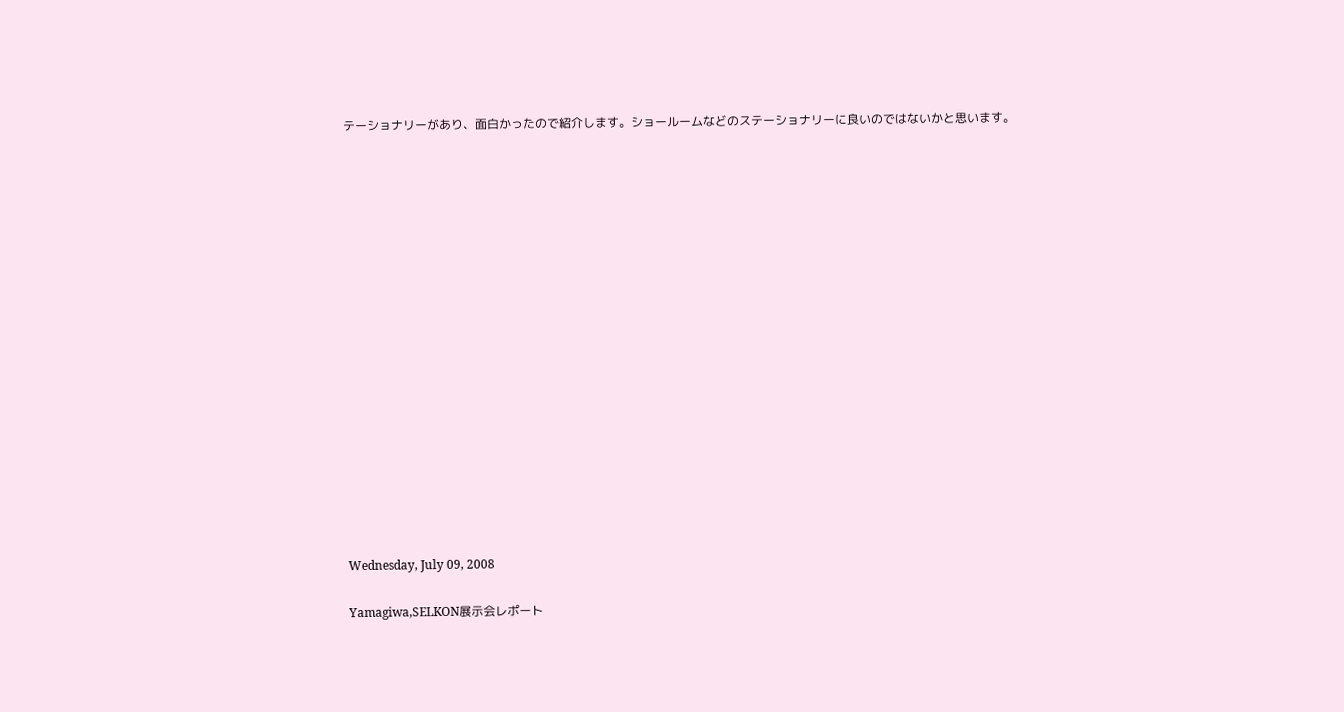テーショナリーがあり、面白かったので紹介します。ショールームなどのステーショナリーに良いのではないかと思います。


















Wednesday, July 09, 2008

Yamagiwa,SELKON展示会レポート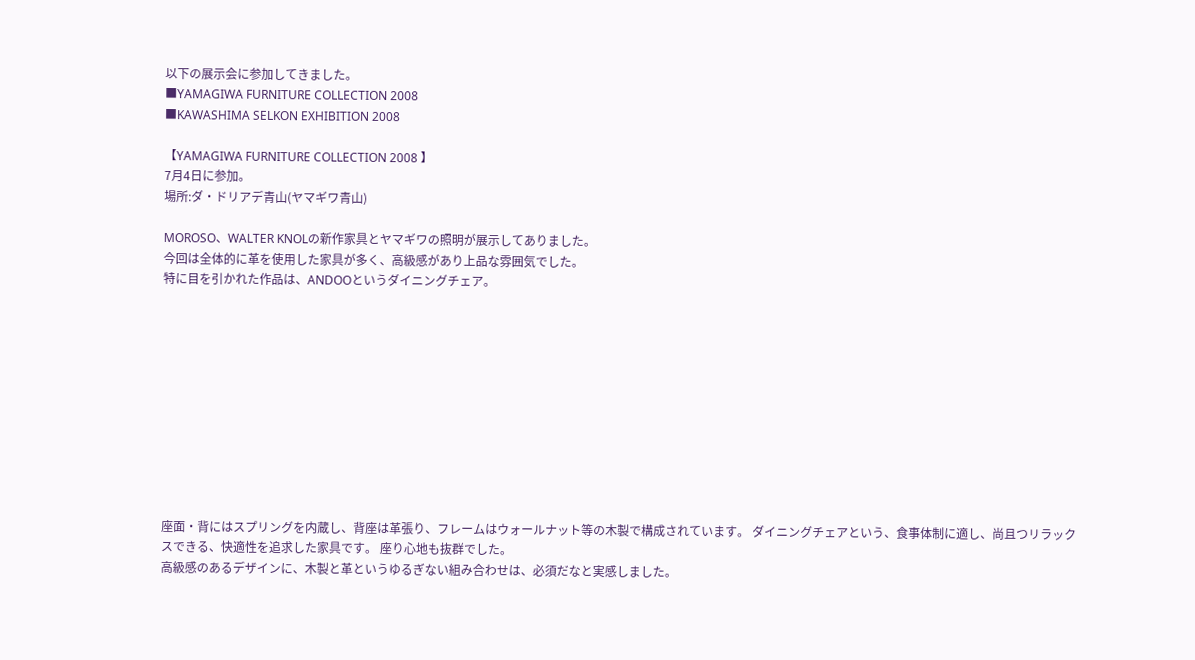以下の展示会に参加してきました。
■YAMAGIWA FURNITURE COLLECTION 2008
■KAWASHIMA SELKON EXHIBITION 2008

【YAMAGIWA FURNITURE COLLECTION 2008 】
7月4日に参加。
場所:ダ・ドリアデ青山(ヤマギワ青山)

MOROSO、WALTER KNOLの新作家具とヤマギワの照明が展示してありました。
今回は全体的に革を使用した家具が多く、高級感があり上品な雰囲気でした。
特に目を引かれた作品は、ANDOOというダイニングチェア。











座面・背にはスプリングを内蔵し、背座は革張り、フレームはウォールナット等の木製で構成されています。 ダイニングチェアという、食事体制に適し、尚且つリラックスできる、快適性を追求した家具です。 座り心地も抜群でした。
高級感のあるデザインに、木製と革というゆるぎない組み合わせは、必須だなと実感しました。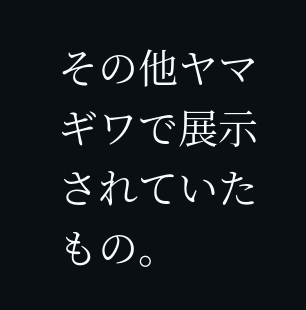その他ヤマギワで展示されていたもの。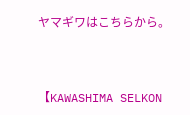ヤマギワはこちらから。



【KAWASHIMA SELKON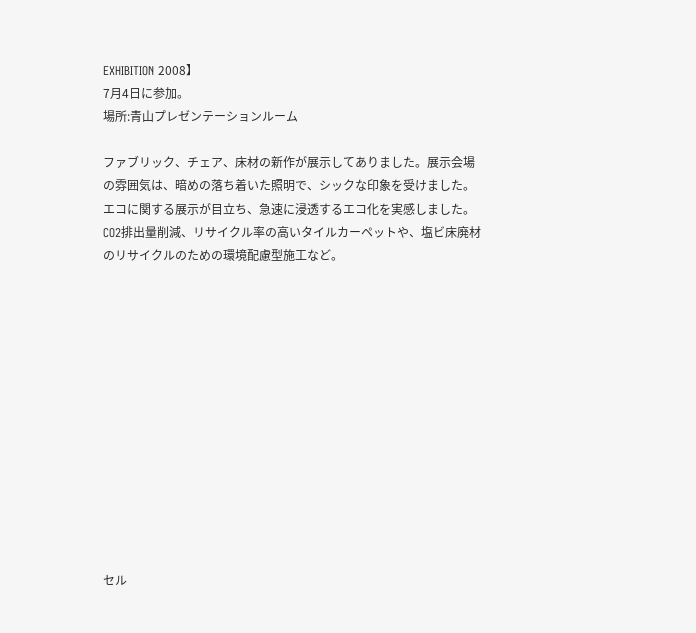EXHIBITION 2008】
7月4日に参加。
場所:青山プレゼンテーションルーム

ファブリック、チェア、床材の新作が展示してありました。展示会場の雰囲気は、暗めの落ち着いた照明で、シックな印象を受けました。
エコに関する展示が目立ち、急速に浸透するエコ化を実感しました。
CO2排出量削減、リサイクル率の高いタイルカーペットや、塩ビ床廃材のリサイクルのための環境配慮型施工など。













セル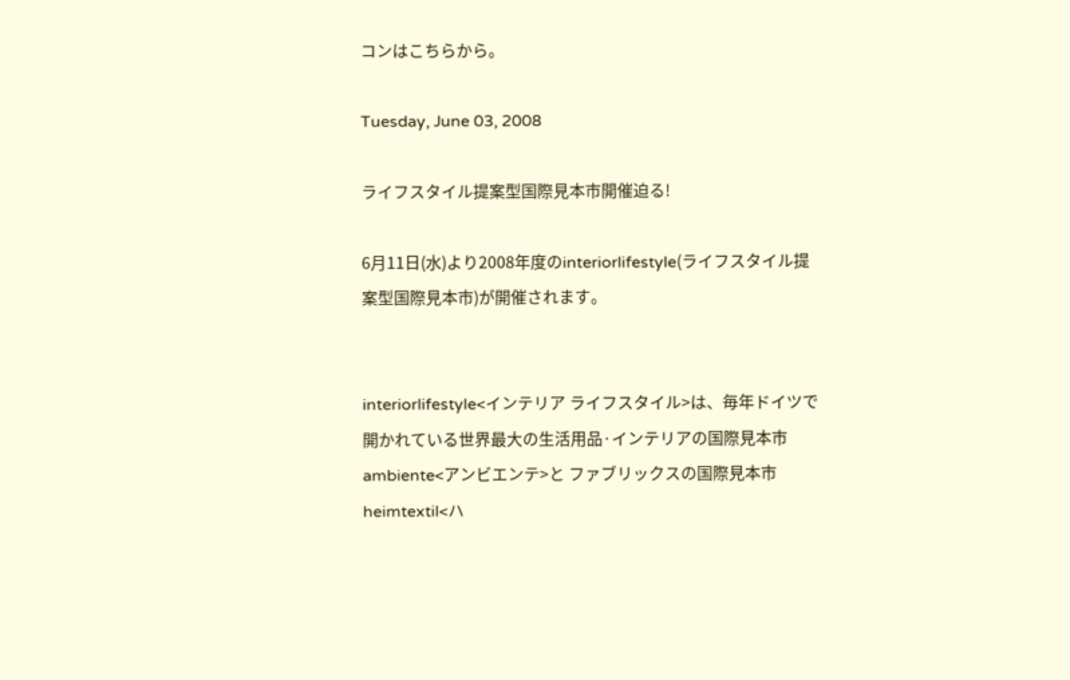コンはこちらから。

Tuesday, June 03, 2008

ライフスタイル提案型国際見本市開催迫る!

6月11日(水)より2008年度のinteriorlifestyle(ライフスタイル提案型国際見本市)が開催されます。


interiorlifestyle<インテリア ライフスタイル>は、毎年ドイツで開かれている世界最大の生活用品·インテリアの国際見本市 ambiente<アンビエンテ>と ファブリックスの国際見本市heimtextil<ハ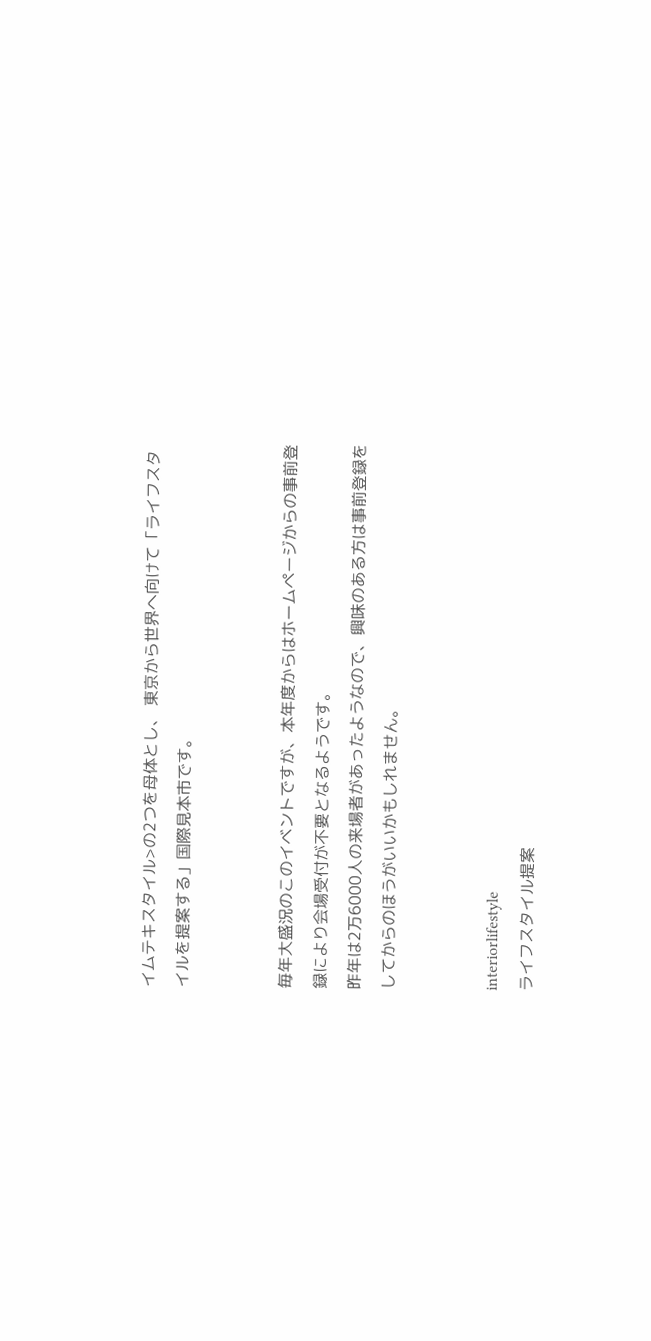イムテキスタイル>の2つを母体とし、 東京から世界へ向けて「ライフスタイルを提案する」国際見本市です。


毎年大盛況のこのイベントですが、本年度からはホームページからの事前登録により会場受付が不要となるようです。
昨年は2万6000人の来場者があったようなので、興味のある方は事前登録をしてからのほうがいいかもしれません。


interiorlifestyle
ライフスタイル提案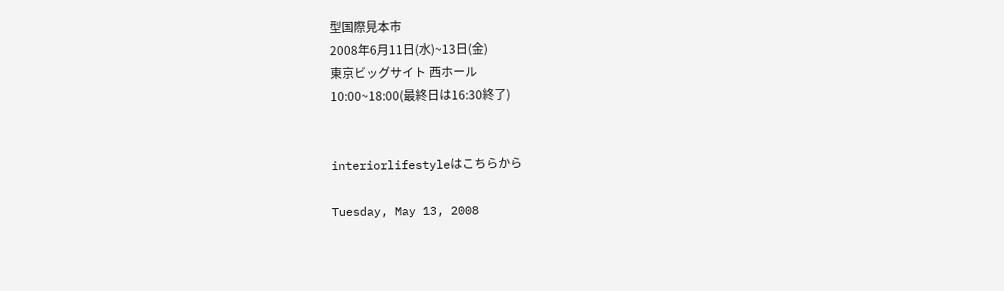型国際見本市
2008年6月11日(水)~13日(金)
東京ビッグサイト 西ホール
10:00~18:00(最終日は16:30終了)


interiorlifestyleはこちらから

Tuesday, May 13, 2008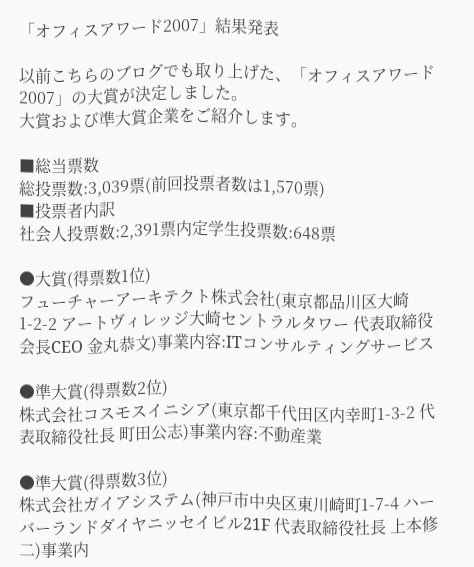「オフィスアワード2007」結果発表

以前こちらのブログでも取り上げた、「オフィスアワード2007」の大賞が決定しました。
大賞および準大賞企業をご紹介します。

■総当票数
総投票数:3,039票(前回投票者数は1,570票)
■投票者内訳
社会人投票数:2,391票内定学生投票数:648票

●大賞(得票数1位)
フューチャーアーキテクト株式会社(東京都品川区大崎1-2-2 アートヴィレッジ大崎セントラルタワー 代表取締役会長CEO 金丸恭文)事業内容:ITコンサルティングサービス

●準大賞(得票数2位)
株式会社コスモスイニシア(東京都千代田区内幸町1-3-2 代表取締役社長 町田公志)事業内容:不動産業

●準大賞(得票数3位)
株式会社ガイアシステム(神戸市中央区東川崎町1-7-4 ハーバーランドダイヤニッセイビル21F 代表取締役社長 上本修二)事業内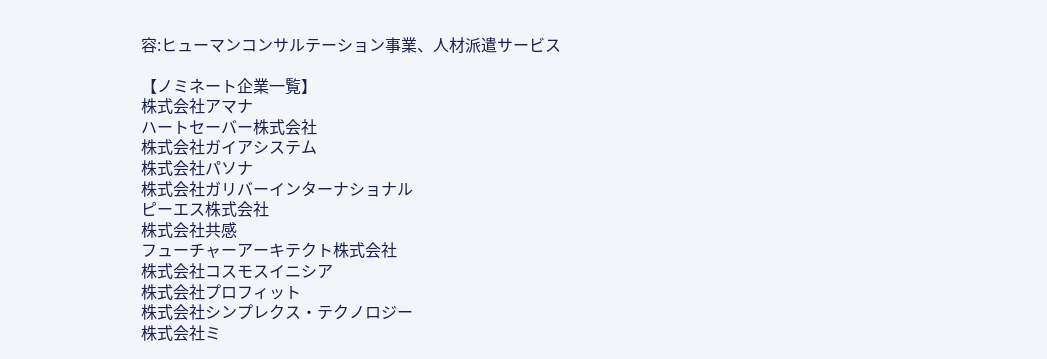容:ヒューマンコンサルテーション事業、人材派遣サービス

【ノミネート企業一覧】
株式会社アマナ
ハートセーバー株式会社
株式会社ガイアシステム
株式会社パソナ
株式会社ガリバーインターナショナル
ピーエス株式会社
株式会社共感
フューチャーアーキテクト株式会社
株式会社コスモスイニシア
株式会社プロフィット
株式会社シンプレクス・テクノロジー
株式会社ミ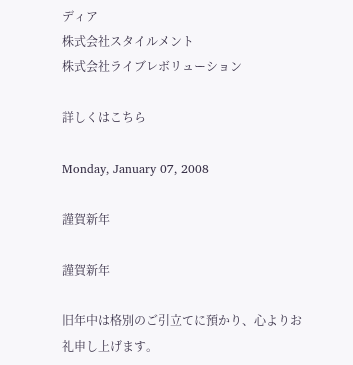ディア
株式会社スタイルメント
株式会社ライブレボリューション

詳しくはこちら

Monday, January 07, 2008

謹賀新年

謹賀新年

旧年中は格別のご引立てに預かり、心よりお礼申し上げます。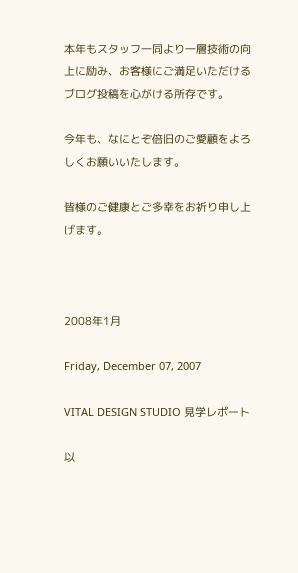本年もスタッフ一同より一層技術の向上に励み、お客様にご満足いただけるブログ投稿を心がける所存です。

今年も、なにとぞ倍旧のご愛顧をよろしくお願いいたします。

皆様のご健康とご多幸をお祈り申し上げます。



2008年1月

Friday, December 07, 2007

VITAL DESIGN STUDIO 見学レポート

以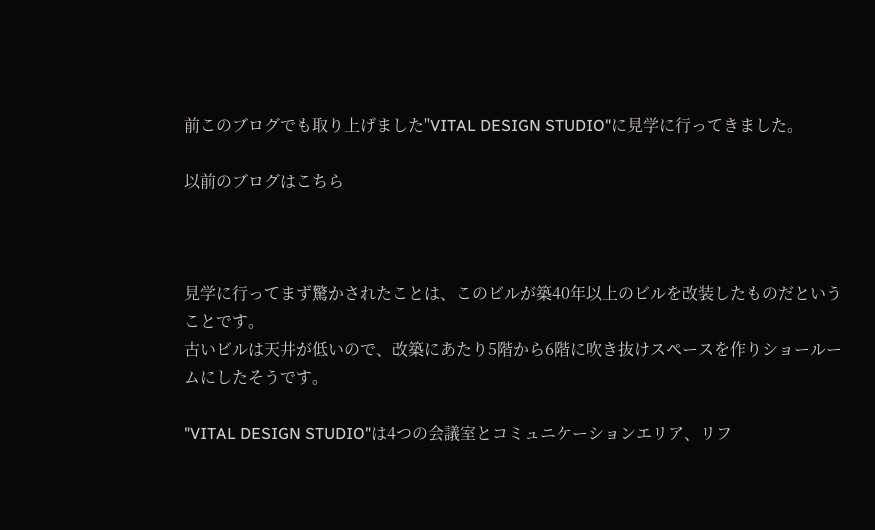前このブログでも取り上げました"VITAL DESIGN STUDIO"に見学に行ってきました。

以前のブログはこちら



見学に行ってまず驚かされたことは、このビルが築40年以上のビルを改装したものだということです。
古いビルは天井が低いので、改築にあたり5階から6階に吹き抜けスペースを作りショールームにしたそうです。

"VITAL DESIGN STUDIO"は4つの会議室とコミュニケーションエリア、リフ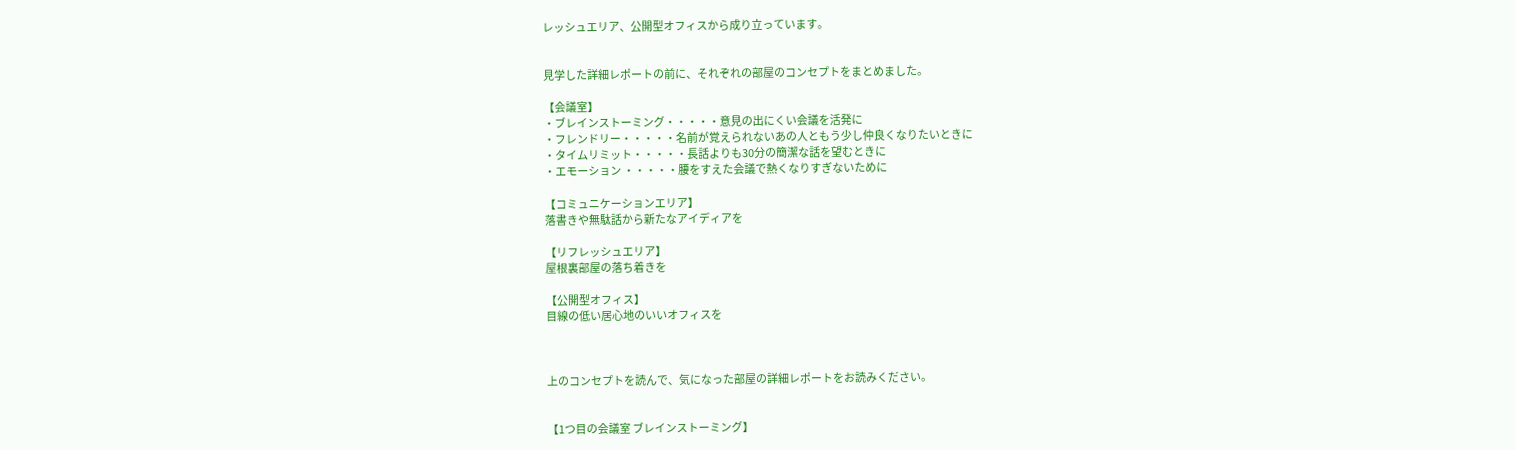レッシュエリア、公開型オフィスから成り立っています。


見学した詳細レポートの前に、それぞれの部屋のコンセプトをまとめました。

【会議室】
・ブレインストーミング・・・・・意見の出にくい会議を活発に
・フレンドリー・・・・・名前が覚えられないあの人ともう少し仲良くなりたいときに
・タイムリミット・・・・・長話よりも30分の簡潔な話を望むときに
・エモーション ・・・・・腰をすえた会議で熱くなりすぎないために

【コミュニケーションエリア】
落書きや無駄話から新たなアイディアを

【リフレッシュエリア】
屋根裏部屋の落ち着きを

【公開型オフィス】
目線の低い居心地のいいオフィスを



上のコンセプトを読んで、気になった部屋の詳細レポートをお読みください。


【1つ目の会議室 ブレインストーミング】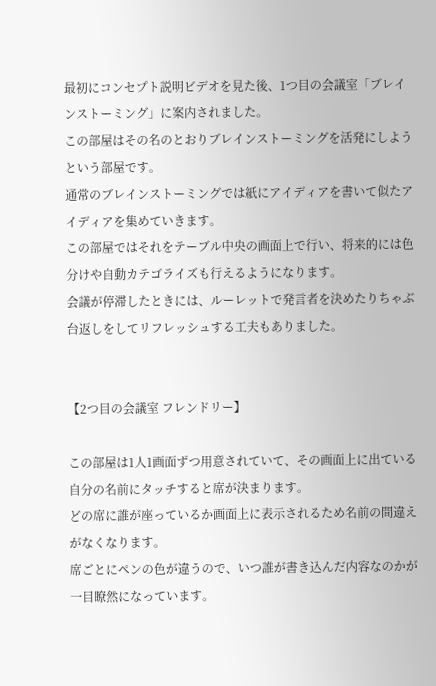最初にコンセプト説明ビデオを見た後、1つ目の会議室「ブレインストーミング」に案内されました。
この部屋はその名のとおりブレインストーミングを活発にしようという部屋です。
通常のブレインストーミングでは紙にアイディアを書いて似たアイディアを集めていきます。
この部屋ではそれをテーブル中央の画面上で行い、将来的には色分けや自動カテゴライズも行えるようになります。
会議が停滞したときには、ルーレットで発言者を決めたりちゃぶ台返しをしてリフレッシュする工夫もありました。


【2つ目の会議室 フレンドリー】

この部屋は1人1画面ずつ用意されていて、その画面上に出ている自分の名前にタッチすると席が決まります。
どの席に誰が座っているか画面上に表示されるため名前の間違えがなくなります。
席ごとにペンの色が違うので、いつ誰が書き込んだ内容なのかが一目瞭然になっています。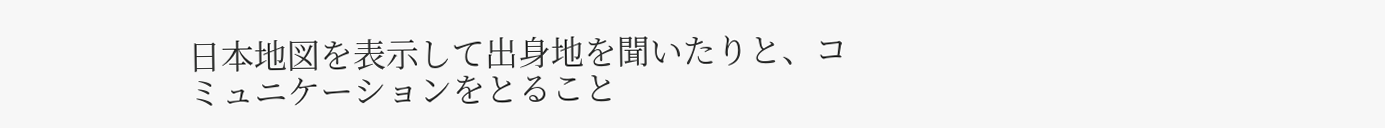日本地図を表示して出身地を聞いたりと、コミュニケーションをとること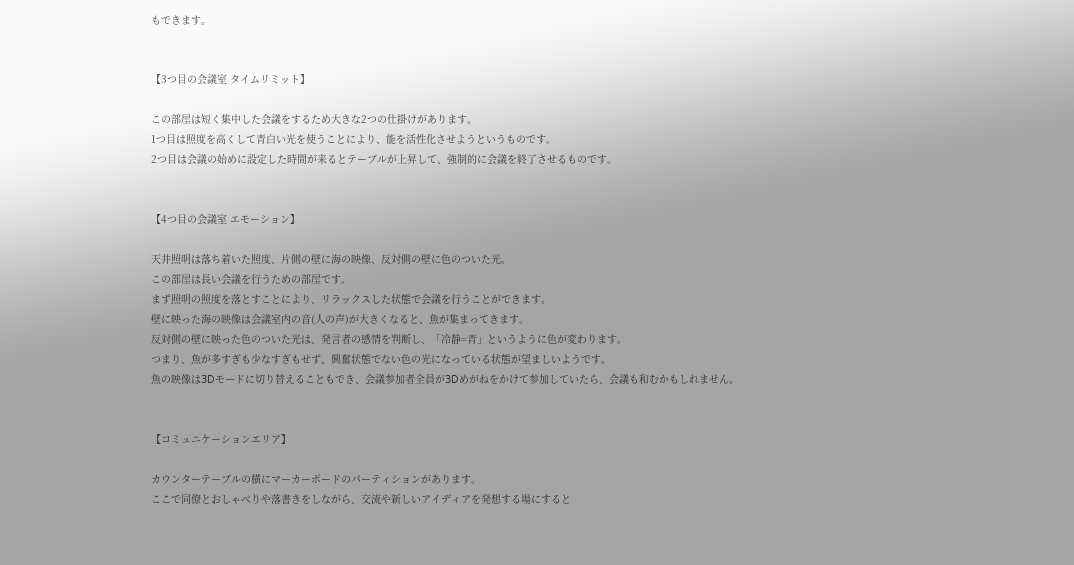もできます。


【3つ目の会議室 タイムリミット】

この部屋は短く集中した会議をするため大きな2つの仕掛けがあります。
1つ目は照度を高くして青白い光を使うことにより、能を活性化させようというものです。
2つ目は会議の始めに設定した時間が来るとテーブルが上昇して、強制的に会議を終了させるものです。


【4つ目の会議室 エモーション】

天井照明は落ち着いた照度、片側の壁に海の映像、反対側の壁に色のついた光。
この部屋は長い会議を行うための部屋です。
まず照明の照度を落とすことにより、リラックスした状態で会議を行うことができます。
壁に映った海の映像は会議室内の音(人の声)が大きくなると、魚が集まってきます。
反対側の壁に映った色のついた光は、発言者の感情を判断し、「冷静=青」というように色が変わります。
つまり、魚が多すぎも少なすぎもせず、興奮状態でない色の光になっている状態が望ましいようです。
魚の映像は3Dモードに切り替えることもでき、会議参加者全員が3Dめがねをかけて参加していたら、会議も和むかもしれません。


【コミュニケーションエリア】

カウンターテーブルの横にマーカーボードのパーティションがあります。
ここで同僚とおしゃべりや落書きをしながら、交流や新しいアイディアを発想する場にすると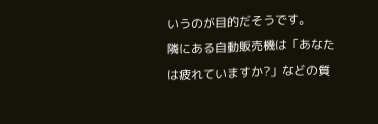いうのが目的だそうです。
隣にある自動販売機は「あなたは疲れていますか?」などの質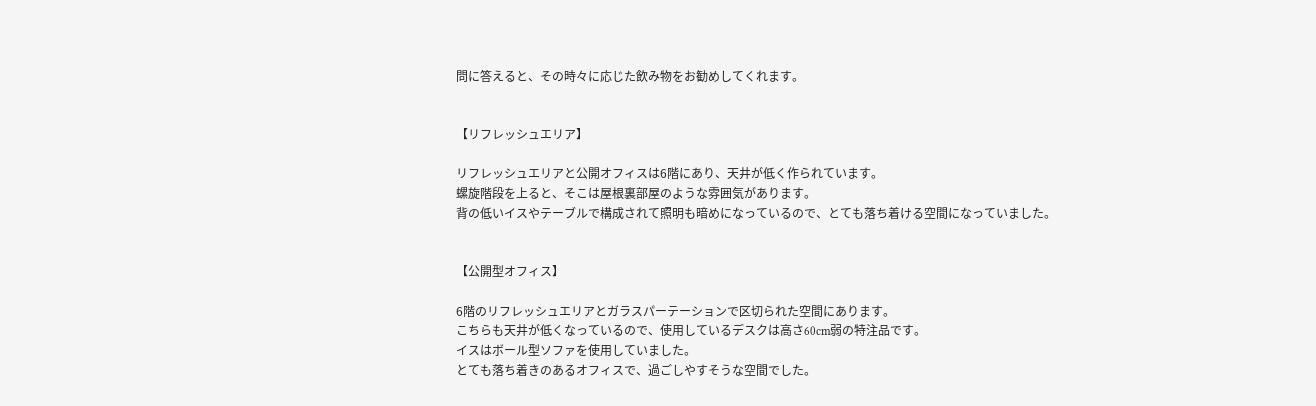問に答えると、その時々に応じた飲み物をお勧めしてくれます。


【リフレッシュエリア】

リフレッシュエリアと公開オフィスは6階にあり、天井が低く作られています。
螺旋階段を上ると、そこは屋根裏部屋のような雰囲気があります。
背の低いイスやテーブルで構成されて照明も暗めになっているので、とても落ち着ける空間になっていました。


【公開型オフィス】

6階のリフレッシュエリアとガラスパーテーションで区切られた空間にあります。
こちらも天井が低くなっているので、使用しているデスクは高さ60cm弱の特注品です。
イスはボール型ソファを使用していました。
とても落ち着きのあるオフィスで、過ごしやすそうな空間でした。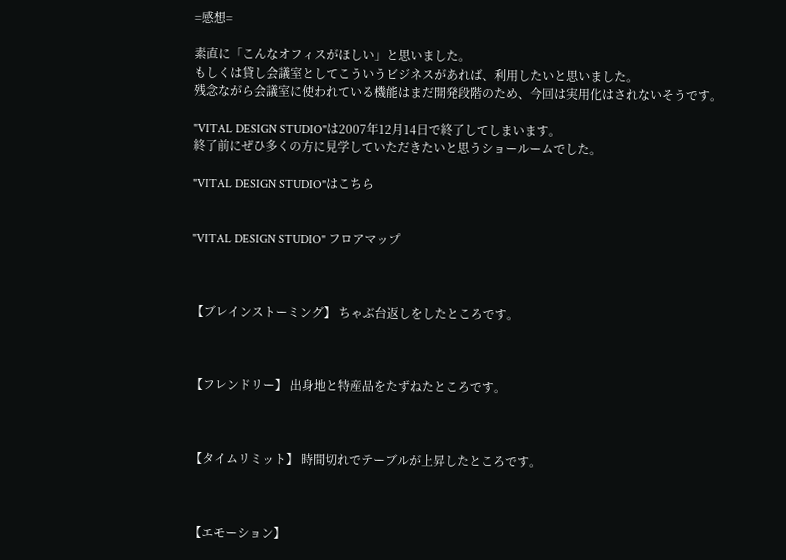=感想=

素直に「こんなオフィスがほしい」と思いました。
もしくは貸し会議室としてこういうビジネスがあれば、利用したいと思いました。
残念ながら会議室に使われている機能はまだ開発段階のため、今回は実用化はされないそうです。

"VITAL DESIGN STUDIO"は2007年12月14日で終了してしまいます。
終了前にぜひ多くの方に見学していただきたいと思うショールームでした。

"VITAL DESIGN STUDIO"はこちら


"VITAL DESIGN STUDIO" フロアマップ



【ブレインストーミング】 ちゃぶ台返しをしたところです。



【フレンドリー】 出身地と特産品をたずねたところです。



【タイムリミット】 時間切れでテーブルが上昇したところです。



【エモーション】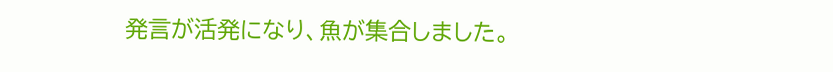発言が活発になり、魚が集合しました。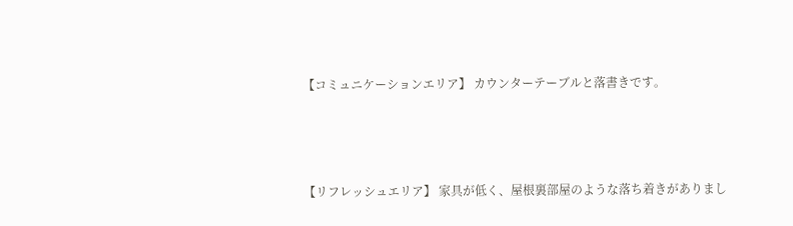【コミュニケーションエリア】 カウンターテーブルと落書きです。



【リフレッシュエリア】 家具が低く、屋根裏部屋のような落ち着きがありまし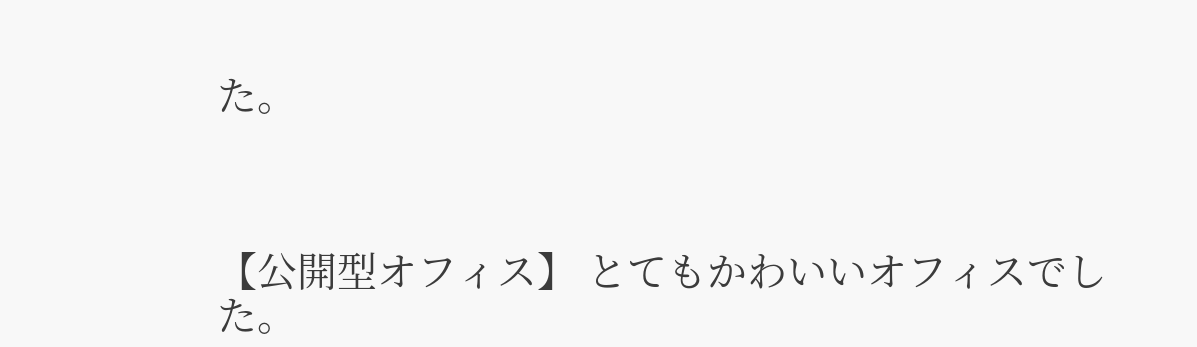た。



【公開型オフィス】 とてもかわいいオフィスでした。